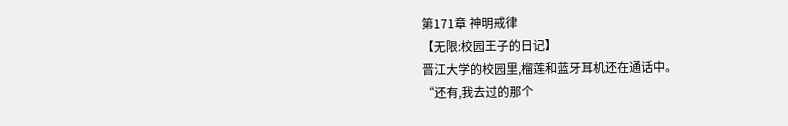第171章 神明戒律
【无限:校园王子的日记】
晋江大学的校园里,榴莲和蓝牙耳机还在通话中。
“还有,我去过的那个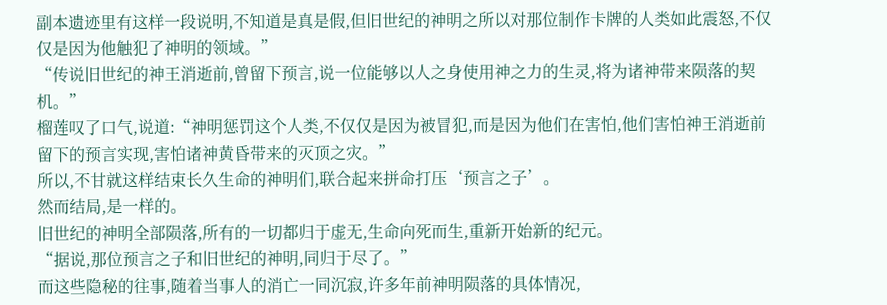副本遗迹里有这样一段说明,不知道是真是假,但旧世纪的神明之所以对那位制作卡牌的人类如此震怒,不仅仅是因为他触犯了神明的领域。”
“传说旧世纪的神王消逝前,曾留下预言,说一位能够以人之身使用神之力的生灵,将为诸神带来陨落的契机。”
榴莲叹了口气,说道:“神明惩罚这个人类,不仅仅是因为被冒犯,而是因为他们在害怕,他们害怕神王消逝前留下的预言实现,害怕诸神黄昏带来的灭顶之灾。”
所以,不甘就这样结束长久生命的神明们,联合起来拼命打压‘预言之子’。
然而结局,是一样的。
旧世纪的神明全部陨落,所有的一切都归于虚无,生命向死而生,重新开始新的纪元。
“据说,那位预言之子和旧世纪的神明,同归于尽了。”
而这些隐秘的往事,随着当事人的消亡一同沉寂,许多年前神明陨落的具体情况,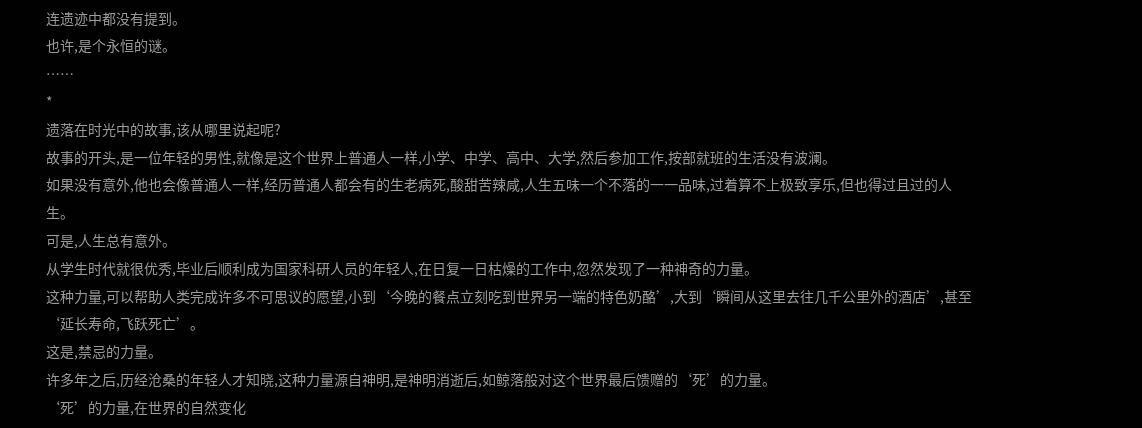连遗迹中都没有提到。
也许,是个永恒的谜。
……
*
遗落在时光中的故事,该从哪里说起呢?
故事的开头,是一位年轻的男性,就像是这个世界上普通人一样,小学、中学、高中、大学,然后参加工作,按部就班的生活没有波澜。
如果没有意外,他也会像普通人一样,经历普通人都会有的生老病死,酸甜苦辣咸,人生五味一个不落的一一品味,过着算不上极致享乐,但也得过且过的人生。
可是,人生总有意外。
从学生时代就很优秀,毕业后顺利成为国家科研人员的年轻人,在日复一日枯燥的工作中,忽然发现了一种神奇的力量。
这种力量,可以帮助人类完成许多不可思议的愿望,小到‘今晚的餐点立刻吃到世界另一端的特色奶酪’,大到‘瞬间从这里去往几千公里外的酒店’,甚至‘延长寿命,飞跃死亡’。
这是,禁忌的力量。
许多年之后,历经沧桑的年轻人才知晓,这种力量源自神明,是神明消逝后,如鲸落般对这个世界最后馈赠的‘死’的力量。
‘死’的力量,在世界的自然变化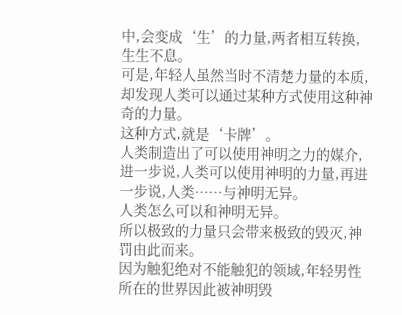中,会变成‘生’的力量,两者相互转换,生生不息。
可是,年轻人虽然当时不清楚力量的本质,却发现人类可以通过某种方式使用这种神奇的力量。
这种方式,就是‘卡牌’。
人类制造出了可以使用神明之力的媒介,进一步说,人类可以使用神明的力量,再进一步说,人类……与神明无异。
人类怎么可以和神明无异。
所以极致的力量只会带来极致的毁灭,神罚由此而来。
因为触犯绝对不能触犯的领域,年轻男性所在的世界因此被神明毁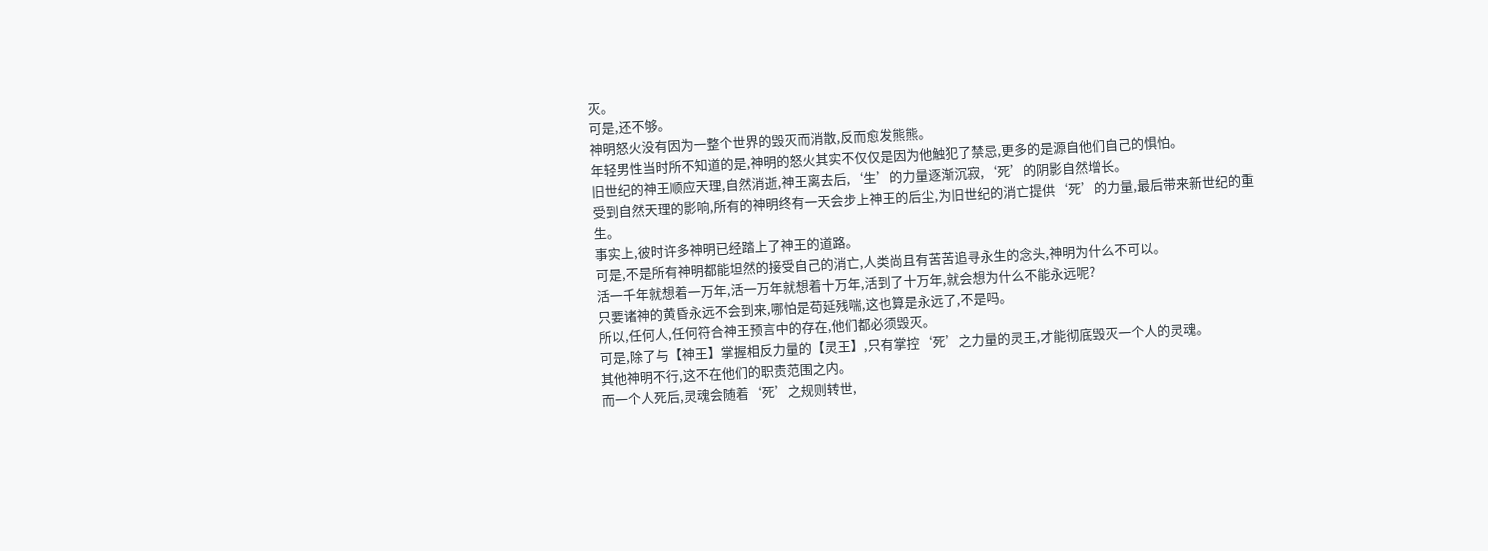灭。
可是,还不够。
神明怒火没有因为一整个世界的毁灭而消散,反而愈发熊熊。
年轻男性当时所不知道的是,神明的怒火其实不仅仅是因为他触犯了禁忌,更多的是源自他们自己的惧怕。
旧世纪的神王顺应天理,自然消逝,神王离去后,‘生’的力量逐渐沉寂,‘死’的阴影自然增长。
受到自然天理的影响,所有的神明终有一天会步上神王的后尘,为旧世纪的消亡提供‘死’的力量,最后带来新世纪的重生。
事实上,彼时许多神明已经踏上了神王的道路。
可是,不是所有神明都能坦然的接受自己的消亡,人类尚且有苦苦追寻永生的念头,神明为什么不可以。
活一千年就想着一万年,活一万年就想着十万年,活到了十万年,就会想为什么不能永远呢?
只要诸神的黄昏永远不会到来,哪怕是苟延残喘,这也算是永远了,不是吗。
所以,任何人,任何符合神王预言中的存在,他们都必须毁灭。
可是,除了与【神王】掌握相反力量的【灵王】,只有掌控‘死’之力量的灵王,才能彻底毁灭一个人的灵魂。
其他神明不行,这不在他们的职责范围之内。
而一个人死后,灵魂会随着‘死’之规则转世,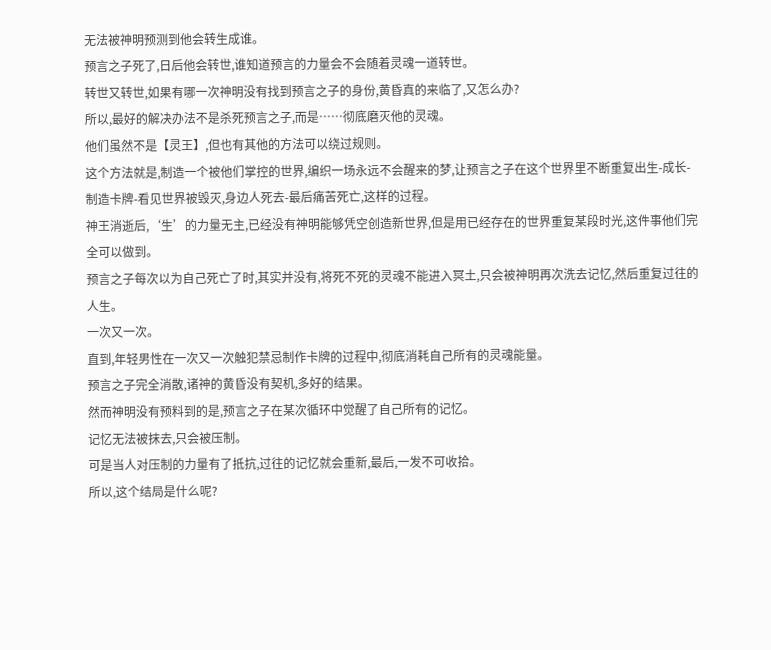无法被神明预测到他会转生成谁。
预言之子死了,日后他会转世,谁知道预言的力量会不会随着灵魂一道转世。
转世又转世,如果有哪一次神明没有找到预言之子的身份,黄昏真的来临了,又怎么办?
所以,最好的解决办法不是杀死预言之子,而是……彻底磨灭他的灵魂。
他们虽然不是【灵王】,但也有其他的方法可以绕过规则。
这个方法就是,制造一个被他们掌控的世界,编织一场永远不会醒来的梦,让预言之子在这个世界里不断重复出生-成长-制造卡牌-看见世界被毁灭,身边人死去-最后痛苦死亡,这样的过程。
神王消逝后,‘生’的力量无主,已经没有神明能够凭空创造新世界,但是用已经存在的世界重复某段时光,这件事他们完全可以做到。
预言之子每次以为自己死亡了时,其实并没有,将死不死的灵魂不能进入冥土,只会被神明再次洗去记忆,然后重复过往的人生。
一次又一次。
直到,年轻男性在一次又一次触犯禁忌制作卡牌的过程中,彻底消耗自己所有的灵魂能量。
预言之子完全消散,诸神的黄昏没有契机,多好的结果。
然而神明没有预料到的是,预言之子在某次循环中觉醒了自己所有的记忆。
记忆无法被抹去,只会被压制。
可是当人对压制的力量有了抵抗,过往的记忆就会重新,最后,一发不可收拾。
所以,这个结局是什么呢?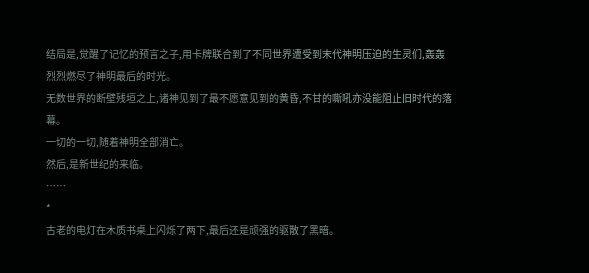结局是,觉醒了记忆的预言之子,用卡牌联合到了不同世界遭受到末代神明压迫的生灵们,轰轰烈烈燃尽了神明最后的时光。
无数世界的断壁残垣之上,诸神见到了最不愿意见到的黄昏,不甘的嘶吼亦没能阻止旧时代的落幕。
一切的一切,随着神明全部消亡。
然后,是新世纪的来临。
……
*
古老的电灯在木质书桌上闪烁了两下,最后还是顽强的驱散了黑暗。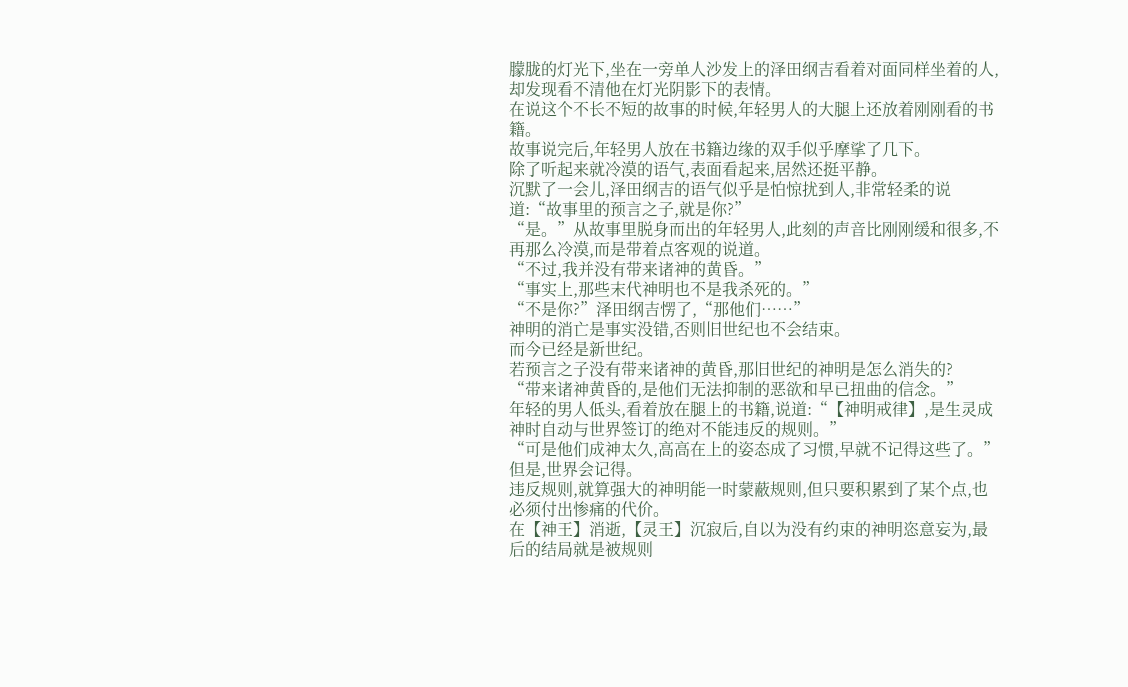朦胧的灯光下,坐在一旁单人沙发上的泽田纲吉看着对面同样坐着的人,却发现看不清他在灯光阴影下的表情。
在说这个不长不短的故事的时候,年轻男人的大腿上还放着刚刚看的书籍。
故事说完后,年轻男人放在书籍边缘的双手似乎摩挲了几下。
除了听起来就冷漠的语气,表面看起来,居然还挺平静。
沉默了一会儿,泽田纲吉的语气似乎是怕惊扰到人,非常轻柔的说道:“故事里的预言之子,就是你?”
“是。”从故事里脱身而出的年轻男人,此刻的声音比刚刚缓和很多,不再那么冷漠,而是带着点客观的说道。
“不过,我并没有带来诸神的黄昏。”
“事实上,那些末代神明也不是我杀死的。”
“不是你?”泽田纲吉愣了,“那他们……”
神明的消亡是事实没错,否则旧世纪也不会结束。
而今已经是新世纪。
若预言之子没有带来诸神的黄昏,那旧世纪的神明是怎么消失的?
“带来诸神黄昏的,是他们无法抑制的恶欲和早已扭曲的信念。”
年轻的男人低头,看着放在腿上的书籍,说道:“【神明戒律】,是生灵成神时自动与世界签订的绝对不能违反的规则。”
“可是他们成神太久,高高在上的姿态成了习惯,早就不记得这些了。”
但是,世界会记得。
违反规则,就算强大的神明能一时蒙蔽规则,但只要积累到了某个点,也必须付出惨痛的代价。
在【神王】消逝,【灵王】沉寂后,自以为没有约束的神明恣意妄为,最后的结局就是被规则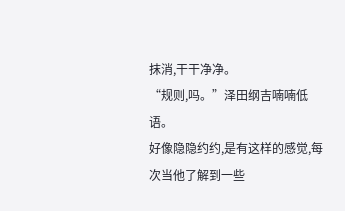抹消,干干净净。
“规则,吗。”泽田纲吉喃喃低语。
好像隐隐约约,是有这样的感觉,每次当他了解到一些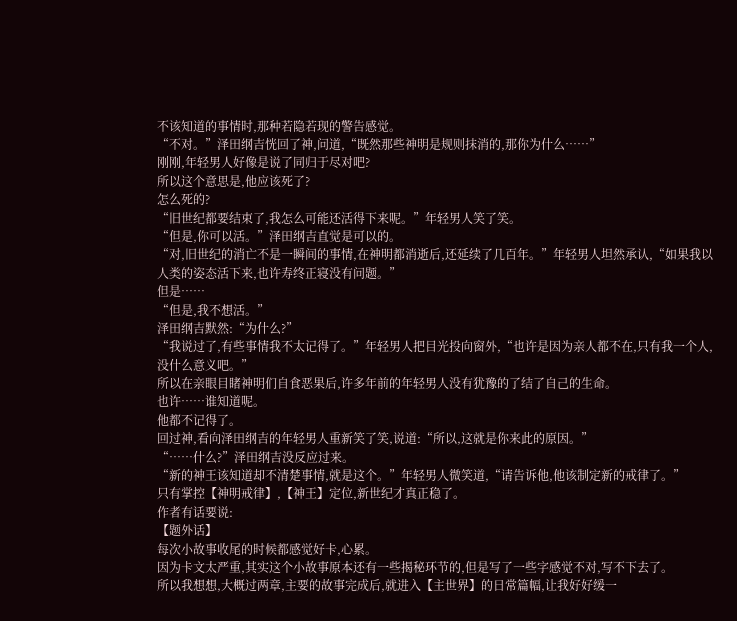不该知道的事情时,那种若隐若现的警告感觉。
“不对。”泽田纲吉恍回了神,问道,“既然那些神明是规则抹消的,那你为什么……”
刚刚,年轻男人好像是说了同归于尽对吧?
所以这个意思是,他应该死了?
怎么死的?
“旧世纪都要结束了,我怎么可能还活得下来呢。”年轻男人笑了笑。
“但是,你可以活。”泽田纲吉直觉是可以的。
“对,旧世纪的消亡不是一瞬间的事情,在神明都消逝后,还延续了几百年。”年轻男人坦然承认,“如果我以人类的姿态活下来,也许寿终正寝没有问题。”
但是……
“但是,我不想活。”
泽田纲吉默然:“为什么?”
“我说过了,有些事情我不太记得了。”年轻男人把目光投向窗外,“也许是因为亲人都不在,只有我一个人,没什么意义吧。”
所以在亲眼目睹神明们自食恶果后,许多年前的年轻男人没有犹豫的了结了自己的生命。
也许……谁知道呢。
他都不记得了。
回过神,看向泽田纲吉的年轻男人重新笑了笑,说道:“所以,这就是你来此的原因。”
“……什么?”泽田纲吉没反应过来。
“新的神王该知道却不清楚事情,就是这个。”年轻男人微笑道,“请告诉他,他该制定新的戒律了。”
只有掌控【神明戒律】,【神王】定位,新世纪才真正稳了。
作者有话要说:
【题外话】
每次小故事收尾的时候都感觉好卡,心累。
因为卡文太严重,其实这个小故事原本还有一些揭秘环节的,但是写了一些字感觉不对,写不下去了。
所以我想想,大概过两章,主要的故事完成后,就进入【主世界】的日常篇幅,让我好好缓一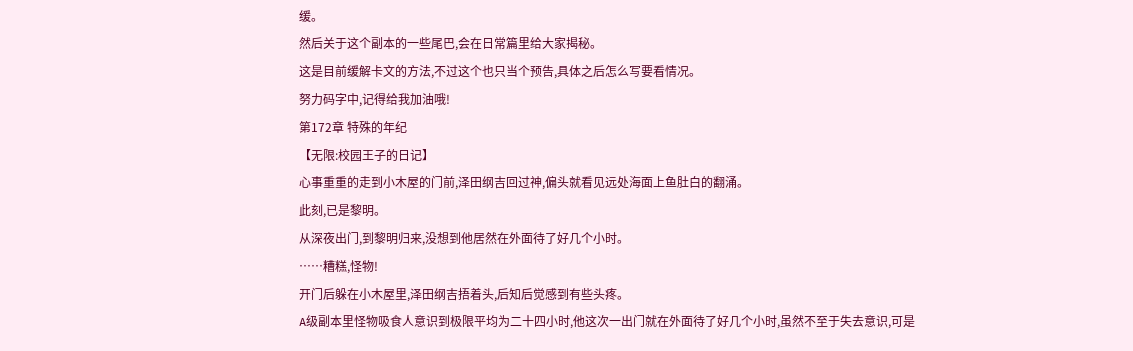缓。
然后关于这个副本的一些尾巴,会在日常篇里给大家揭秘。
这是目前缓解卡文的方法,不过这个也只当个预告,具体之后怎么写要看情况。
努力码字中,记得给我加油哦!
第172章 特殊的年纪
【无限:校园王子的日记】
心事重重的走到小木屋的门前,泽田纲吉回过神,偏头就看见远处海面上鱼肚白的翻涌。
此刻,已是黎明。
从深夜出门,到黎明归来,没想到他居然在外面待了好几个小时。
……糟糕,怪物!
开门后躲在小木屋里,泽田纲吉捂着头,后知后觉感到有些头疼。
A级副本里怪物吸食人意识到极限平均为二十四小时,他这次一出门就在外面待了好几个小时,虽然不至于失去意识,可是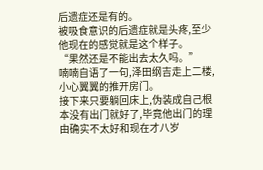后遗症还是有的。
被吸食意识的后遗症就是头疼,至少他现在的感觉就是这个样子。
“果然还是不能出去太久吗。”
喃喃自语了一句,泽田纲吉走上二楼,小心翼翼的推开房门。
接下来只要躺回床上,伪装成自己根本没有出门就好了,毕竟他出门的理由确实不太好和现在才八岁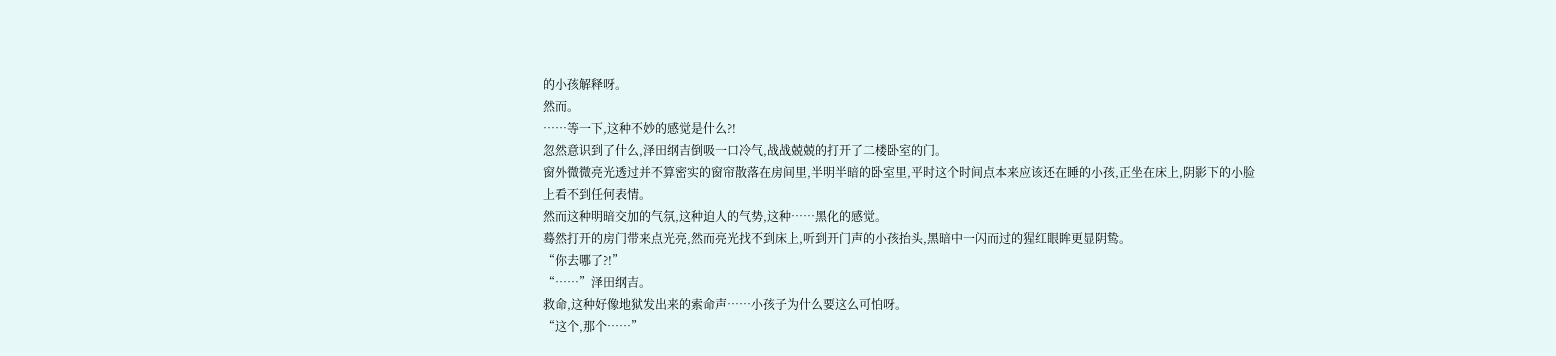的小孩解释呀。
然而。
……等一下,这种不妙的感觉是什么?!
忽然意识到了什么,泽田纲吉倒吸一口冷气,战战兢兢的打开了二楼卧室的门。
窗外微微亮光透过并不算密实的窗帘散落在房间里,半明半暗的卧室里,平时这个时间点本来应该还在睡的小孩,正坐在床上,阴影下的小脸上看不到任何表情。
然而这种明暗交加的气氛,这种迫人的气势,这种……黑化的感觉。
蓦然打开的房门带来点光亮,然而亮光找不到床上,听到开门声的小孩抬头,黑暗中一闪而过的猩红眼眸更显阴鸷。
“你去哪了?!”
“……”泽田纲吉。
救命,这种好像地狱发出来的索命声……小孩子为什么要这么可怕呀。
“这个,那个……”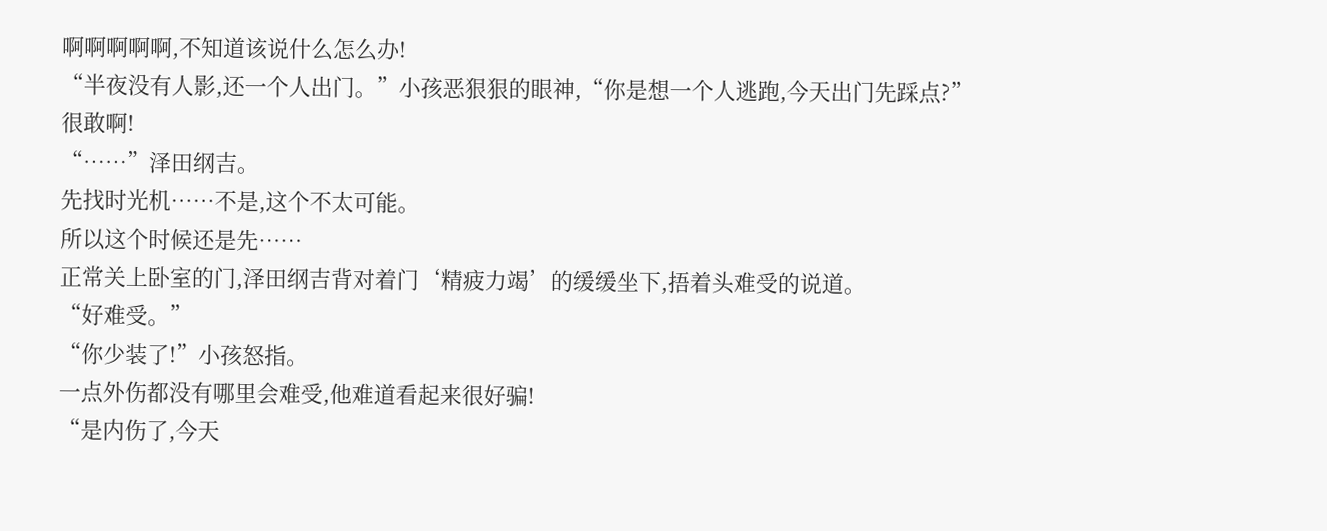啊啊啊啊啊,不知道该说什么怎么办!
“半夜没有人影,还一个人出门。”小孩恶狠狠的眼神,“你是想一个人逃跑,今天出门先踩点?”
很敢啊!
“……”泽田纲吉。
先找时光机……不是,这个不太可能。
所以这个时候还是先……
正常关上卧室的门,泽田纲吉背对着门‘精疲力竭’的缓缓坐下,捂着头难受的说道。
“好难受。”
“你少装了!”小孩怒指。
一点外伤都没有哪里会难受,他难道看起来很好骗!
“是内伤了,今天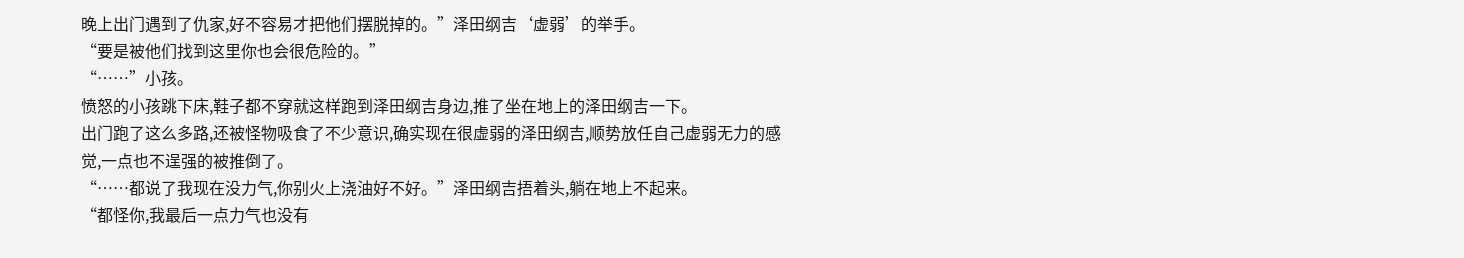晚上出门遇到了仇家,好不容易才把他们摆脱掉的。”泽田纲吉‘虚弱’的举手。
“要是被他们找到这里你也会很危险的。”
“……”小孩。
愤怒的小孩跳下床,鞋子都不穿就这样跑到泽田纲吉身边,推了坐在地上的泽田纲吉一下。
出门跑了这么多路,还被怪物吸食了不少意识,确实现在很虚弱的泽田纲吉,顺势放任自己虚弱无力的感觉,一点也不逞强的被推倒了。
“……都说了我现在没力气,你别火上浇油好不好。”泽田纲吉捂着头,躺在地上不起来。
“都怪你,我最后一点力气也没有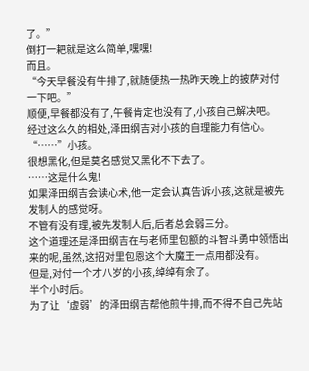了。”
倒打一耙就是这么简单,嘿嘿!
而且。
“今天早餐没有牛排了,就随便热一热昨天晚上的披萨对付一下吧。”
顺便,早餐都没有了,午餐肯定也没有了,小孩自己解决吧。
经过这么久的相处,泽田纲吉对小孩的自理能力有信心。
“……”小孩。
很想黑化,但是莫名感觉又黑化不下去了。
……这是什么鬼!
如果泽田纲吉会读心术,他一定会认真告诉小孩,这就是被先发制人的感觉呀。
不管有没有理,被先发制人后,后者总会弱三分。
这个道理还是泽田纲吉在与老师里包额的斗智斗勇中领悟出来的呢,虽然,这招对里包恩这个大魔王一点用都没有。
但是,对付一个才八岁的小孩,绰绰有余了。
半个小时后。
为了让‘虚弱’的泽田纲吉帮他煎牛排,而不得不自己先站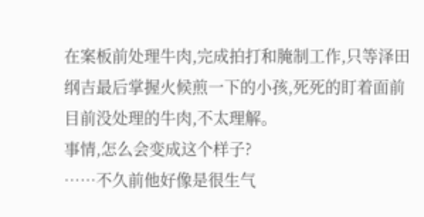在案板前处理牛肉,完成拍打和腌制工作,只等泽田纲吉最后掌握火候煎一下的小孩,死死的盯着面前目前没处理的牛肉,不太理解。
事情,怎么会变成这个样子?
……不久前他好像是很生气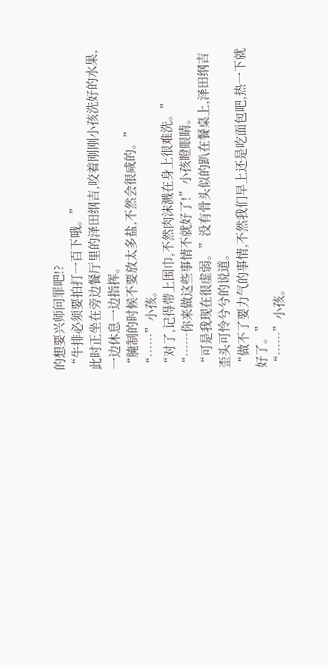的想要兴师问罪吧!?
“牛排必须要拍打一百下哦。”
此时正坐在旁边餐厅里的泽田纲吉,咬着刚刚小孩洗好的水果,一边休息一边指挥。
“腌制的时候不要放太多盐,不然会很咸的。”
“……”小孩。
“对了,记得带上围巾,不然肉沫溅在身上很难洗。”
“……你来做这些事情不就好了!”小孩瞪眼睛。
“可是我现在很虚弱。”没有骨头似的趴在餐桌上,泽田纲吉歪头可怜兮兮的说道。
“做不了要力气的事情,不然我们早上还是吃面包吧,热一下就好了。”
“……”小孩。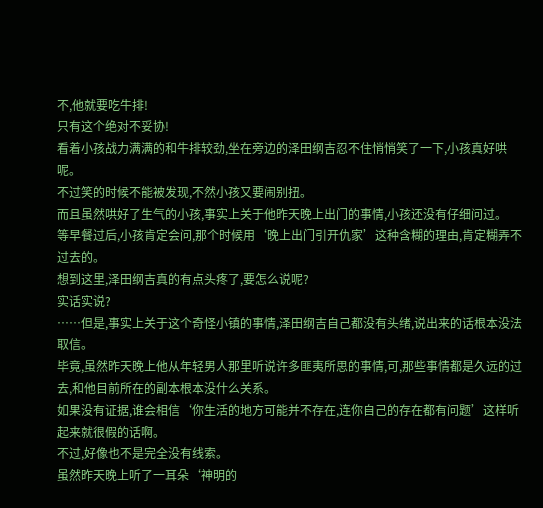不,他就要吃牛排!
只有这个绝对不妥协!
看着小孩战力满满的和牛排较劲,坐在旁边的泽田纲吉忍不住悄悄笑了一下,小孩真好哄呢。
不过笑的时候不能被发现,不然小孩又要闹别扭。
而且虽然哄好了生气的小孩,事实上关于他昨天晚上出门的事情,小孩还没有仔细问过。
等早餐过后,小孩肯定会问,那个时候用‘晚上出门引开仇家’这种含糊的理由,肯定糊弄不过去的。
想到这里,泽田纲吉真的有点头疼了,要怎么说呢?
实话实说?
……但是,事实上关于这个奇怪小镇的事情,泽田纲吉自己都没有头绪,说出来的话根本没法取信。
毕竟,虽然昨天晚上他从年轻男人那里听说许多匪夷所思的事情,可,那些事情都是久远的过去,和他目前所在的副本根本没什么关系。
如果没有证据,谁会相信‘你生活的地方可能并不存在,连你自己的存在都有问题’这样听起来就很假的话啊。
不过,好像也不是完全没有线索。
虽然昨天晚上听了一耳朵‘神明的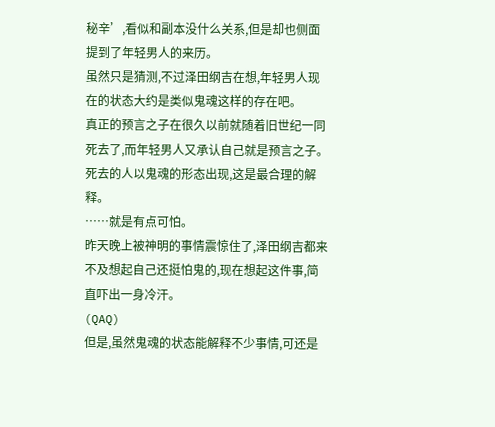秘辛’,看似和副本没什么关系,但是却也侧面提到了年轻男人的来历。
虽然只是猜测,不过泽田纲吉在想,年轻男人现在的状态大约是类似鬼魂这样的存在吧。
真正的预言之子在很久以前就随着旧世纪一同死去了,而年轻男人又承认自己就是预言之子。
死去的人以鬼魂的形态出现,这是最合理的解释。
……就是有点可怕。
昨天晚上被神明的事情震惊住了,泽田纲吉都来不及想起自己还挺怕鬼的,现在想起这件事,简直吓出一身冷汗。
(QAQ)
但是,虽然鬼魂的状态能解释不少事情,可还是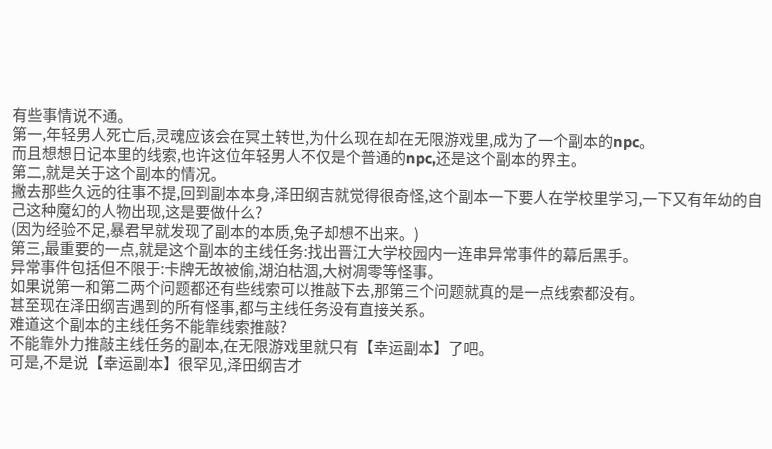有些事情说不通。
第一,年轻男人死亡后,灵魂应该会在冥土转世,为什么现在却在无限游戏里,成为了一个副本的npc。
而且想想日记本里的线索,也许这位年轻男人不仅是个普通的npc,还是这个副本的界主。
第二,就是关于这个副本的情况。
撇去那些久远的往事不提,回到副本本身,泽田纲吉就觉得很奇怪,这个副本一下要人在学校里学习,一下又有年幼的自己这种魔幻的人物出现,这是要做什么?
(因为经验不足,暴君早就发现了副本的本质,兔子却想不出来。)
第三,最重要的一点,就是这个副本的主线任务:找出晋江大学校园内一连串异常事件的幕后黑手。
异常事件包括但不限于:卡牌无故被偷,湖泊枯涸,大树凋零等怪事。
如果说第一和第二两个问题都还有些线索可以推敲下去,那第三个问题就真的是一点线索都没有。
甚至现在泽田纲吉遇到的所有怪事,都与主线任务没有直接关系。
难道这个副本的主线任务不能靠线索推敲?
不能靠外力推敲主线任务的副本,在无限游戏里就只有【幸运副本】了吧。
可是,不是说【幸运副本】很罕见,泽田纲吉才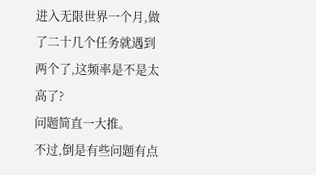进入无限世界一个月,做了二十几个任务就遇到两个了,这频率是不是太高了?
问题简直一大推。
不过,倒是有些问题有点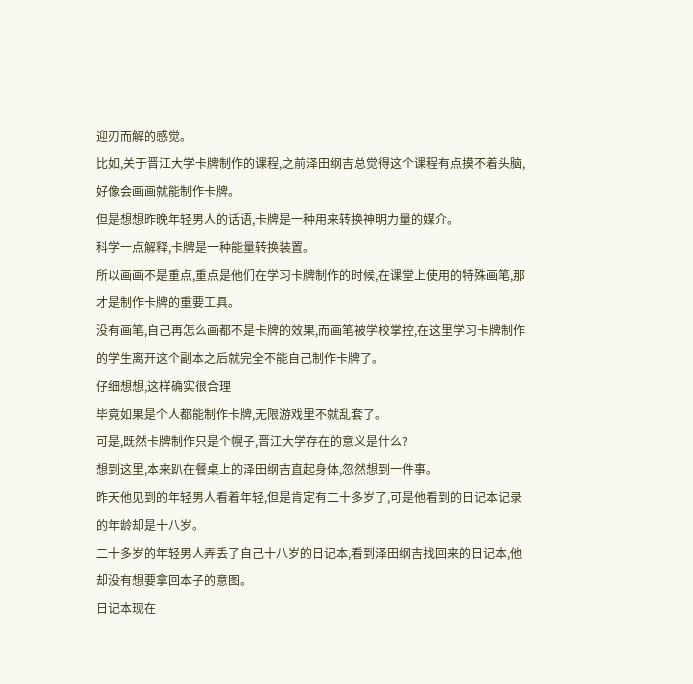迎刃而解的感觉。
比如,关于晋江大学卡牌制作的课程,之前泽田纲吉总觉得这个课程有点摸不着头脑,好像会画画就能制作卡牌。
但是想想昨晚年轻男人的话语,卡牌是一种用来转换神明力量的媒介。
科学一点解释,卡牌是一种能量转换装置。
所以画画不是重点,重点是他们在学习卡牌制作的时候,在课堂上使用的特殊画笔,那才是制作卡牌的重要工具。
没有画笔,自己再怎么画都不是卡牌的效果,而画笔被学校掌控,在这里学习卡牌制作的学生离开这个副本之后就完全不能自己制作卡牌了。
仔细想想,这样确实很合理
毕竟如果是个人都能制作卡牌,无限游戏里不就乱套了。
可是,既然卡牌制作只是个幌子,晋江大学存在的意义是什么?
想到这里,本来趴在餐桌上的泽田纲吉直起身体,忽然想到一件事。
昨天他见到的年轻男人看着年轻,但是肯定有二十多岁了,可是他看到的日记本记录的年龄却是十八岁。
二十多岁的年轻男人弄丢了自己十八岁的日记本,看到泽田纲吉找回来的日记本,他却没有想要拿回本子的意图。
日记本现在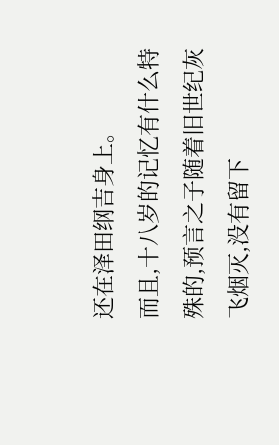还在泽田纲吉身上。
而且,十八岁的记忆有什么特殊的,预言之子随着旧世纪灰飞烟灭,没有留下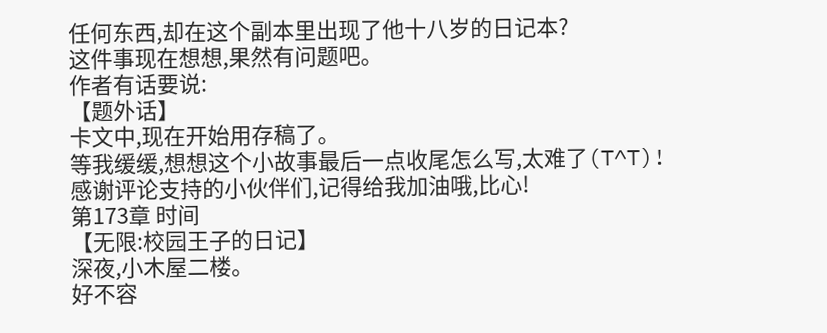任何东西,却在这个副本里出现了他十八岁的日记本?
这件事现在想想,果然有问题吧。
作者有话要说:
【题外话】
卡文中,现在开始用存稿了。
等我缓缓,想想这个小故事最后一点收尾怎么写,太难了(T^T)!
感谢评论支持的小伙伴们,记得给我加油哦,比心!
第173章 时间
【无限:校园王子的日记】
深夜,小木屋二楼。
好不容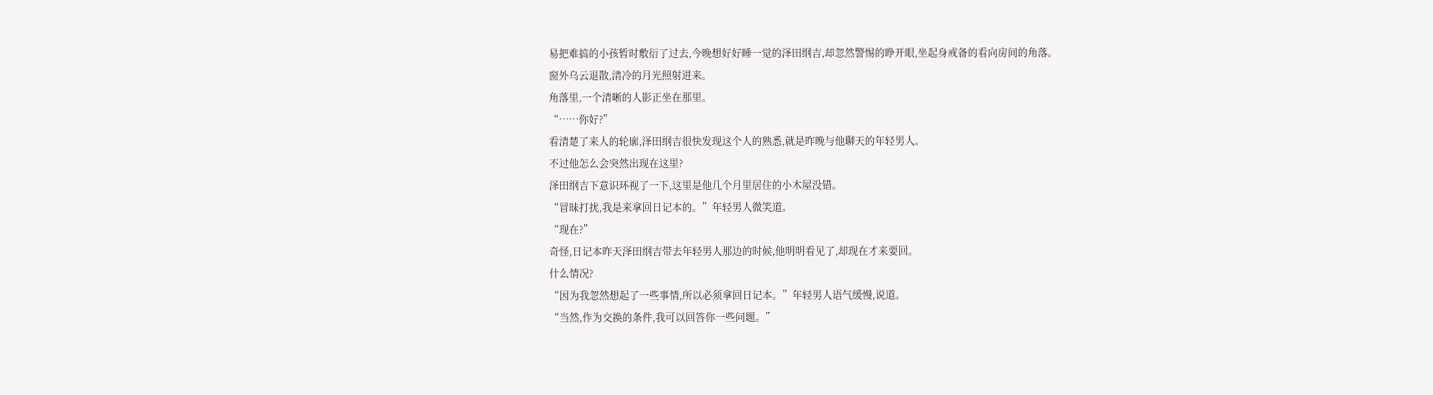易把难搞的小孩暂时敷衍了过去,今晚想好好睡一觉的泽田纲吉,却忽然警惕的睁开眼,坐起身戒备的看向房间的角落。
窗外乌云退散,清冷的月光照射进来。
角落里,一个清晰的人影正坐在那里。
“……你好?”
看清楚了来人的轮廓,泽田纲吉很快发现这个人的熟悉,就是昨晚与他聊天的年轻男人。
不过他怎么会突然出现在这里?
泽田纲吉下意识环视了一下,这里是他几个月里居住的小木屋没错。
“冒昧打扰,我是来拿回日记本的。”年轻男人微笑道。
“现在?”
奇怪,日记本昨天泽田纲吉带去年轻男人那边的时候,他明明看见了,却现在才来要回。
什么情况?
“因为我忽然想起了一些事情,所以必须拿回日记本。”年轻男人语气缓慢,说道。
“当然,作为交换的条件,我可以回答你一些问题。”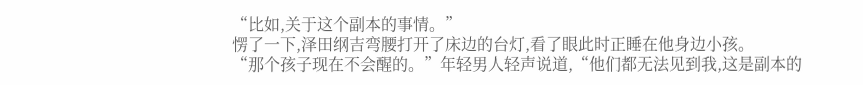“比如,关于这个副本的事情。”
愣了一下,泽田纲吉弯腰打开了床边的台灯,看了眼此时正睡在他身边小孩。
“那个孩子现在不会醒的。”年轻男人轻声说道,“他们都无法见到我,这是副本的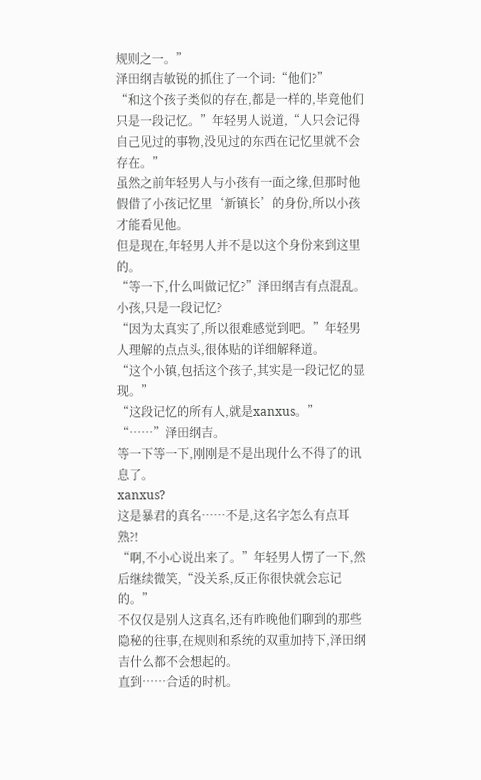规则之一。”
泽田纲吉敏锐的抓住了一个词:“他们?”
“和这个孩子类似的存在,都是一样的,毕竟他们只是一段记忆。”年轻男人说道,“人只会记得自己见过的事物,没见过的东西在记忆里就不会存在。”
虽然之前年轻男人与小孩有一面之缘,但那时他假借了小孩记忆里‘新镇长’的身份,所以小孩才能看见他。
但是现在,年轻男人并不是以这个身份来到这里的。
“等一下,什么叫做记忆?”泽田纲吉有点混乱。
小孩,只是一段记忆?
“因为太真实了,所以很难感觉到吧。”年轻男人理解的点点头,很体贴的详细解释道。
“这个小镇,包括这个孩子,其实是一段记忆的显现。”
“这段记忆的所有人,就是xanxus。”
“……”泽田纲吉。
等一下等一下,刚刚是不是出现什么不得了的讯息了。
xanxus?
这是暴君的真名……不是,这名字怎么有点耳熟?!
“啊,不小心说出来了。”年轻男人愣了一下,然后继续微笑,“没关系,反正你很快就会忘记的。”
不仅仅是别人这真名,还有昨晚他们聊到的那些隐秘的往事,在规则和系统的双重加持下,泽田纲吉什么都不会想起的。
直到……合适的时机。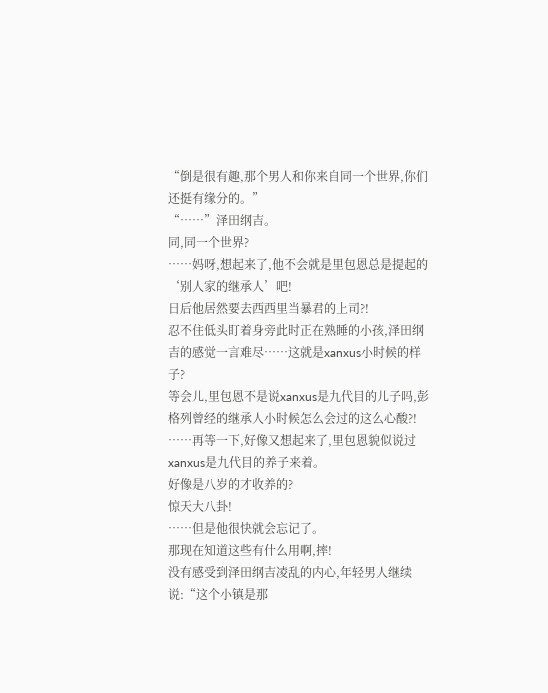“倒是很有趣,那个男人和你来自同一个世界,你们还挺有缘分的。”
“……”泽田纲吉。
同,同一个世界?
……妈呀,想起来了,他不会就是里包恩总是提起的‘别人家的继承人’吧!
日后他居然要去西西里当暴君的上司?!
忍不住低头盯着身旁此时正在熟睡的小孩,泽田纲吉的感觉一言难尽……这就是xanxus小时候的样子?
等会儿,里包恩不是说xanxus是九代目的儿子吗,彭格列曾经的继承人小时候怎么会过的这么心酸?!
……再等一下,好像又想起来了,里包恩貌似说过xanxus是九代目的养子来着。
好像是八岁的才收养的?
惊天大八卦!
……但是他很快就会忘记了。
那现在知道这些有什么用啊,摔!
没有感受到泽田纲吉凌乱的内心,年轻男人继续说:“这个小镇是那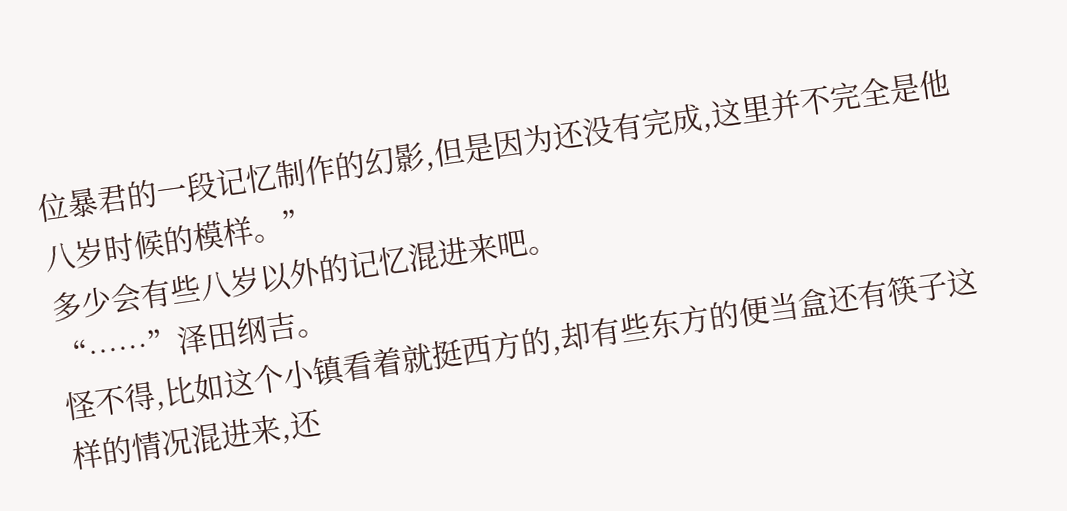位暴君的一段记忆制作的幻影,但是因为还没有完成,这里并不完全是他八岁时候的模样。”
多少会有些八岁以外的记忆混进来吧。
“……”泽田纲吉。
怪不得,比如这个小镇看着就挺西方的,却有些东方的便当盒还有筷子这样的情况混进来,还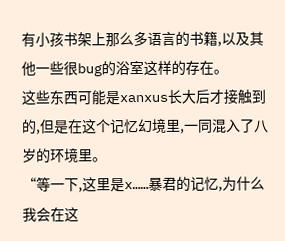有小孩书架上那么多语言的书籍,以及其他一些很bug的浴室这样的存在。
这些东西可能是xanxus长大后才接触到的,但是在这个记忆幻境里,一同混入了八岁的环境里。
“等一下,这里是x……暴君的记忆,为什么我会在这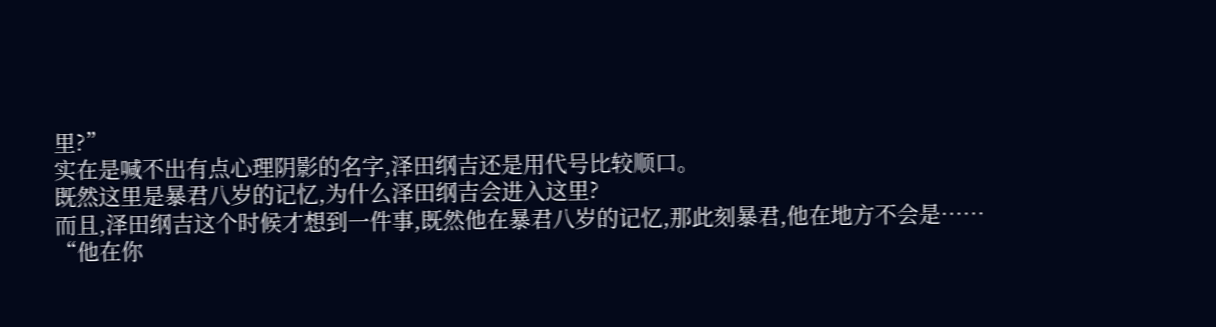里?”
实在是喊不出有点心理阴影的名字,泽田纲吉还是用代号比较顺口。
既然这里是暴君八岁的记忆,为什么泽田纲吉会进入这里?
而且,泽田纲吉这个时候才想到一件事,既然他在暴君八岁的记忆,那此刻暴君,他在地方不会是……
“他在你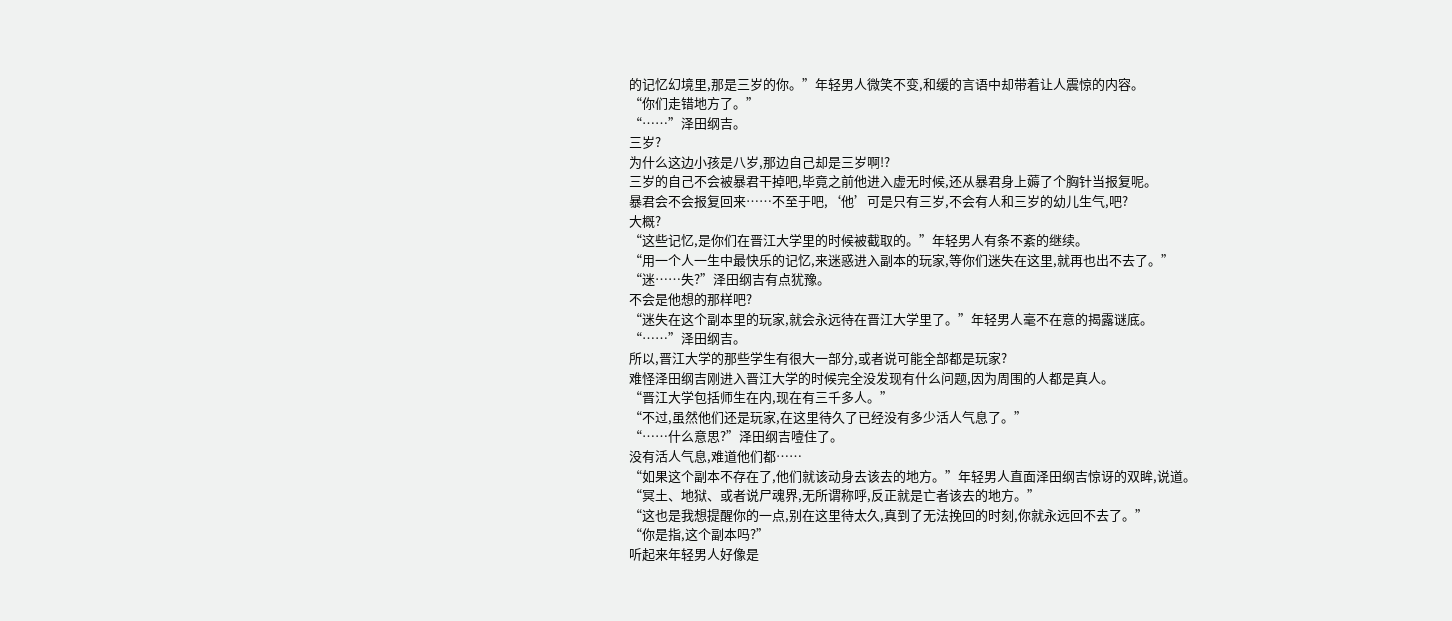的记忆幻境里,那是三岁的你。”年轻男人微笑不变,和缓的言语中却带着让人震惊的内容。
“你们走错地方了。”
“……”泽田纲吉。
三岁?
为什么这边小孩是八岁,那边自己却是三岁啊!?
三岁的自己不会被暴君干掉吧,毕竟之前他进入虚无时候,还从暴君身上薅了个胸针当报复呢。
暴君会不会报复回来……不至于吧,‘他’可是只有三岁,不会有人和三岁的幼儿生气,吧?
大概?
“这些记忆,是你们在晋江大学里的时候被截取的。”年轻男人有条不紊的继续。
“用一个人一生中最快乐的记忆,来迷惑进入副本的玩家,等你们迷失在这里,就再也出不去了。”
“迷……失?”泽田纲吉有点犹豫。
不会是他想的那样吧?
“迷失在这个副本里的玩家,就会永远待在晋江大学里了。”年轻男人毫不在意的揭露谜底。
“……”泽田纲吉。
所以,晋江大学的那些学生有很大一部分,或者说可能全部都是玩家?
难怪泽田纲吉刚进入晋江大学的时候完全没发现有什么问题,因为周围的人都是真人。
“晋江大学包括师生在内,现在有三千多人。”
“不过,虽然他们还是玩家,在这里待久了已经没有多少活人气息了。”
“……什么意思?”泽田纲吉噎住了。
没有活人气息,难道他们都……
“如果这个副本不存在了,他们就该动身去该去的地方。”年轻男人直面泽田纲吉惊讶的双眸,说道。
“冥土、地狱、或者说尸魂界,无所谓称呼,反正就是亡者该去的地方。”
“这也是我想提醒你的一点,别在这里待太久,真到了无法挽回的时刻,你就永远回不去了。”
“你是指,这个副本吗?”
听起来年轻男人好像是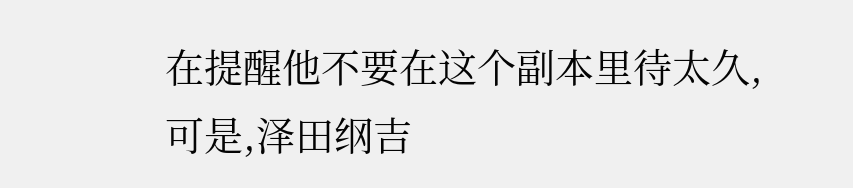在提醒他不要在这个副本里待太久,可是,泽田纲吉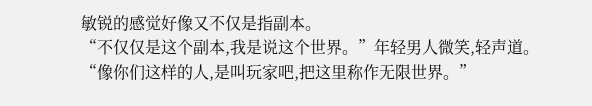敏锐的感觉好像又不仅是指副本。
“不仅仅是这个副本,我是说这个世界。”年轻男人微笑,轻声道。
“像你们这样的人,是叫玩家吧,把这里称作无限世界。”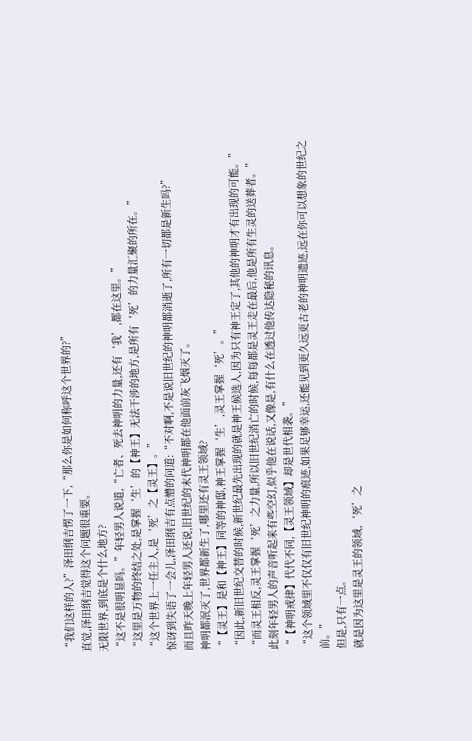“我们这样的人?”泽田纲吉愣了一下,“那么你是如何称呼这个世界的?”
直觉,泽田纲吉觉得这个问题很重要。
无限世界,到底是个什么地方?
“这不是很明显吗。”年轻男人说道,“亡者、死去神明的力量,还有‘我’,都在这里。”
“这里是万物的终结之处,是掌握‘生’的【神王】无法干涉的地方,是所有‘死’的力量汇聚的所在。”
“这个世界上一任主人,是‘死’之【灵王】。”
惊讶到失语了一会儿,泽田纲吉有点懵的问道:“不对啊,不是说旧世纪的神明都消逝了,所有一切都是新生吗?”
而且昨天晚上年轻男人还说,旧世纪的末代神明都在他面前灰飞烟灭了。
神明都泯灭了,世界都新生了,哪里还有灵王领域?
“【灵王】是和【神王】同等的神邸,神王掌握‘生’,灵王掌握‘死’。”
“因此,新旧世纪交替的时候,新世纪最先出现的就是神王候选人,因为只有神王定了,其他的神明才有出现的可能。”
“而灵王相反,灵王掌握‘死’之力量,所以旧世纪消亡的时候,每每都是灵王走在最后,他是所有生灵的送葬者。”
此刻年轻男人的声音听起来有些空幻,似乎他在说话,又像是,有什么在透过他传达隐秘的讯息。
“【神明戒律】代代不同,【灵王领域】却是世代相袭。”
“这个领域里不仅仅有旧世纪神明的痕迹,如果足够幸运,还能见到更久远更古老的神明遗迹,远在你可以想象的世纪之前。”
但是,只有一点。
就是因为这里是灵王的领域,‘死’之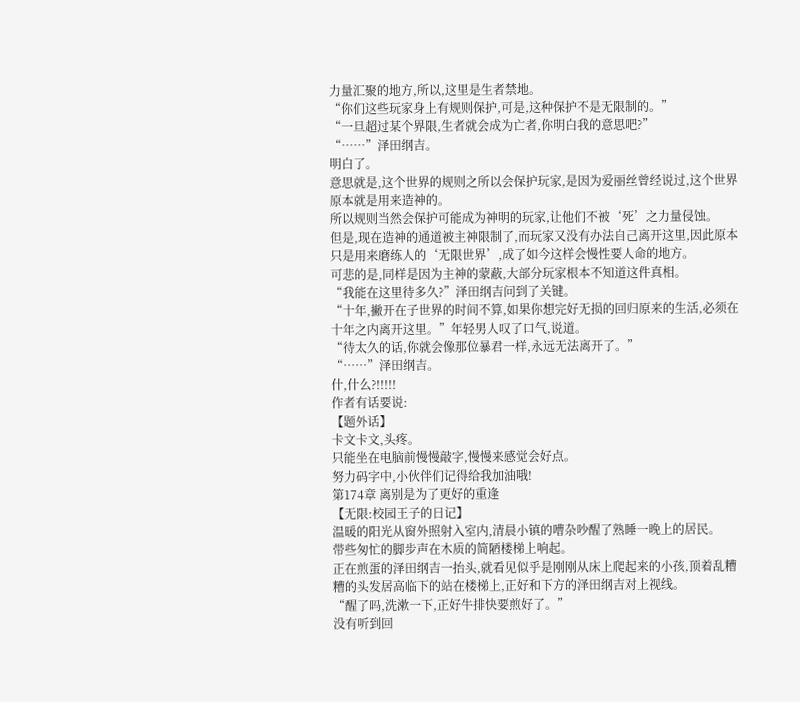力量汇聚的地方,所以,这里是生者禁地。
“你们这些玩家身上有规则保护,可是,这种保护不是无限制的。”
“一旦超过某个界限,生者就会成为亡者,你明白我的意思吧?”
“……”泽田纲吉。
明白了。
意思就是,这个世界的规则之所以会保护玩家,是因为爱丽丝曾经说过,这个世界原本就是用来造神的。
所以规则当然会保护可能成为神明的玩家,让他们不被‘死’之力量侵蚀。
但是,现在造神的通道被主神限制了,而玩家又没有办法自己离开这里,因此原本只是用来磨练人的‘无限世界’,成了如今这样会慢性要人命的地方。
可悲的是,同样是因为主神的蒙蔽,大部分玩家根本不知道这件真相。
“我能在这里待多久?”泽田纲吉问到了关键。
“十年,撇开在子世界的时间不算,如果你想完好无损的回归原来的生活,必须在十年之内离开这里。”年轻男人叹了口气,说道。
“待太久的话,你就会像那位暴君一样,永远无法离开了。”
“……”泽田纲吉。
什,什么?!!!!!
作者有话要说:
【题外话】
卡文卡文,头疼。
只能坐在电脑前慢慢敲字,慢慢来感觉会好点。
努力码字中,小伙伴们记得给我加油哦!
第174章 离别是为了更好的重逢
【无限:校园王子的日记】
温暖的阳光从窗外照射入室内,清晨小镇的嘈杂吵醒了熟睡一晚上的居民。
带些匆忙的脚步声在木质的简陋楼梯上响起。
正在煎蛋的泽田纲吉一抬头,就看见似乎是刚刚从床上爬起来的小孩,顶着乱糟糟的头发居高临下的站在楼梯上,正好和下方的泽田纲吉对上视线。
“醒了吗,洗漱一下,正好牛排快要煎好了。”
没有听到回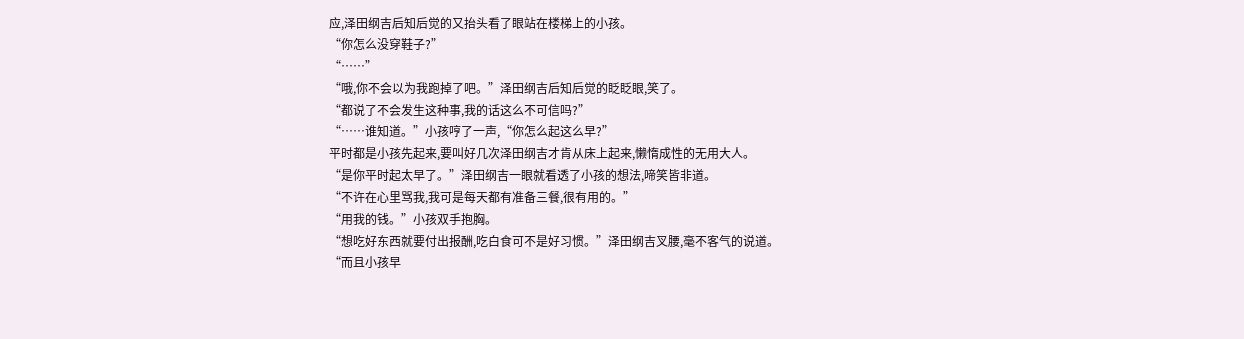应,泽田纲吉后知后觉的又抬头看了眼站在楼梯上的小孩。
“你怎么没穿鞋子?”
“……”
“哦,你不会以为我跑掉了吧。”泽田纲吉后知后觉的眨眨眼,笑了。
“都说了不会发生这种事,我的话这么不可信吗?”
“……谁知道。”小孩哼了一声,“你怎么起这么早?”
平时都是小孩先起来,要叫好几次泽田纲吉才肯从床上起来,懒惰成性的无用大人。
“是你平时起太早了。”泽田纲吉一眼就看透了小孩的想法,啼笑皆非道。
“不许在心里骂我,我可是每天都有准备三餐,很有用的。”
“用我的钱。”小孩双手抱胸。
“想吃好东西就要付出报酬,吃白食可不是好习惯。”泽田纲吉叉腰,毫不客气的说道。
“而且小孩早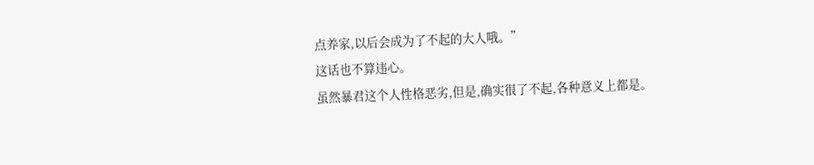点养家,以后会成为了不起的大人哦。”
这话也不算违心。
虽然暴君这个人性格恶劣,但是,确实很了不起,各种意义上都是。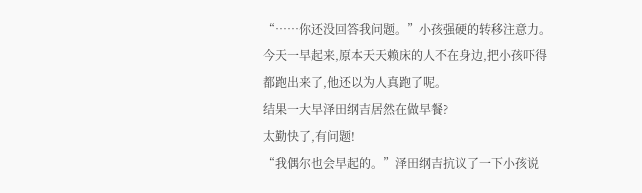“……你还没回答我问题。”小孩强硬的转移注意力。
今天一早起来,原本天天赖床的人不在身边,把小孩吓得都跑出来了,他还以为人真跑了呢。
结果一大早泽田纲吉居然在做早餐?
太勤快了,有问题!
“我偶尔也会早起的。”泽田纲吉抗议了一下小孩说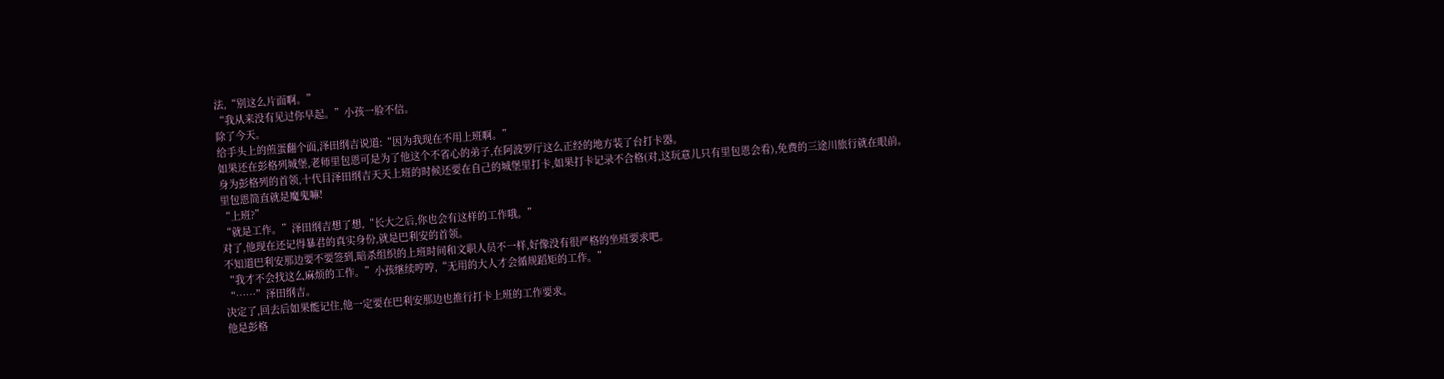法,“别这么片面啊。”
“我从来没有见过你早起。”小孩一脸不信。
除了今天。
给手头上的煎蛋翻个面,泽田纲吉说道:“因为我现在不用上班啊。”
如果还在彭格列城堡,老师里包恩可是为了他这个不省心的弟子,在阿波罗厅这么正经的地方装了台打卡器。
身为彭格列的首领,十代目泽田纲吉天天上班的时候还要在自己的城堡里打卡,如果打卡记录不合格(对,这玩意儿只有里包恩会看),免费的三途川旅行就在眼前。
里包恩简直就是魔鬼嘛!
“上班?”
“就是工作。”泽田纲吉想了想,“长大之后,你也会有这样的工作哦。”
对了,他现在还记得暴君的真实身份,就是巴利安的首领。
不知道巴利安那边要不要签到,暗杀组织的上班时间和文职人员不一样,好像没有很严格的坐班要求吧。
“我才不会找这么麻烦的工作。”小孩继续哼哼,“无用的大人才会循规蹈矩的工作。”
“……”泽田纲吉。
决定了,回去后如果能记住,他一定要在巴利安那边也推行打卡上班的工作要求。
他是彭格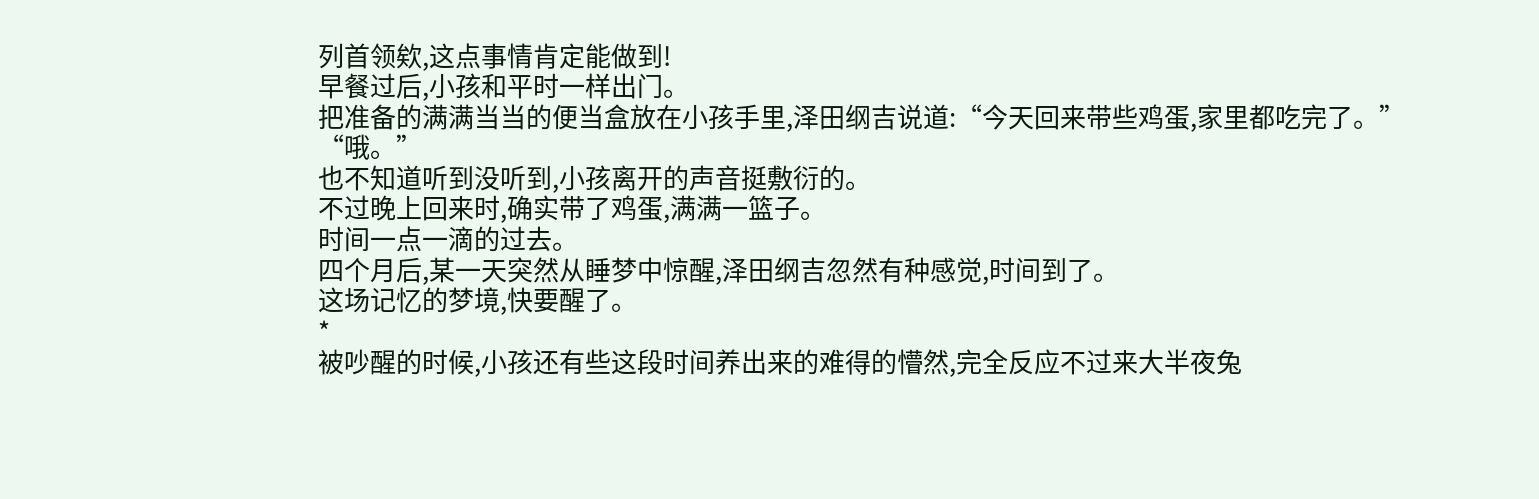列首领欸,这点事情肯定能做到!
早餐过后,小孩和平时一样出门。
把准备的满满当当的便当盒放在小孩手里,泽田纲吉说道:“今天回来带些鸡蛋,家里都吃完了。”
“哦。”
也不知道听到没听到,小孩离开的声音挺敷衍的。
不过晚上回来时,确实带了鸡蛋,满满一篮子。
时间一点一滴的过去。
四个月后,某一天突然从睡梦中惊醒,泽田纲吉忽然有种感觉,时间到了。
这场记忆的梦境,快要醒了。
*
被吵醒的时候,小孩还有些这段时间养出来的难得的懵然,完全反应不过来大半夜兔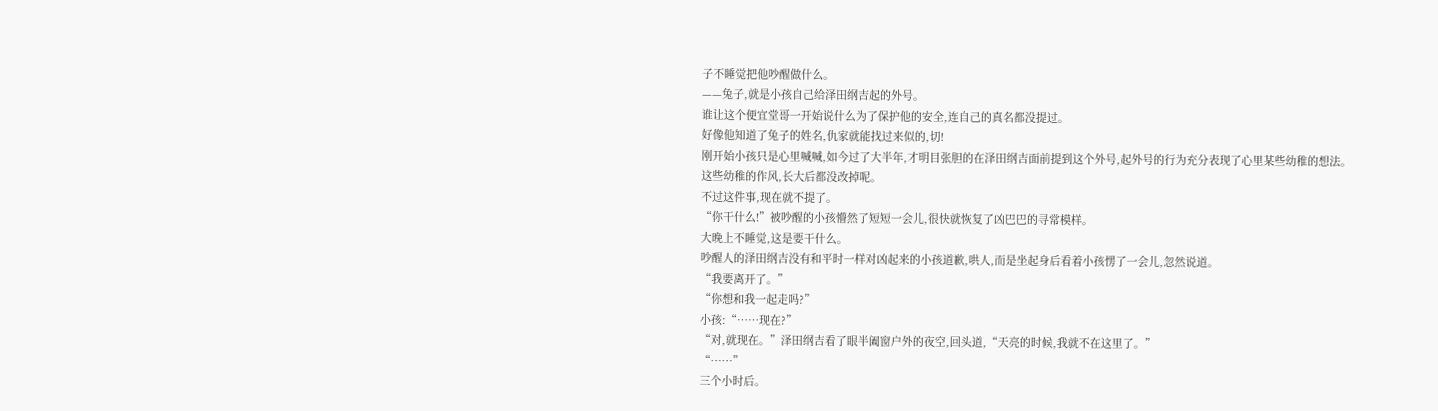子不睡觉把他吵醒做什么。
——兔子,就是小孩自己给泽田纲吉起的外号。
谁让这个便宜堂哥一开始说什么为了保护他的安全,连自己的真名都没提过。
好像他知道了兔子的姓名,仇家就能找过来似的,切!
刚开始小孩只是心里喊喊,如今过了大半年,才明目张胆的在泽田纲吉面前提到这个外号,起外号的行为充分表现了心里某些幼稚的想法。
这些幼稚的作风,长大后都没改掉呢。
不过这件事,现在就不提了。
“你干什么!”被吵醒的小孩懵然了短短一会儿,很快就恢复了凶巴巴的寻常模样。
大晚上不睡觉,这是要干什么。
吵醒人的泽田纲吉没有和平时一样对凶起来的小孩道歉,哄人,而是坐起身后看着小孩愣了一会儿,忽然说道。
“我要离开了。”
“你想和我一起走吗?”
小孩:“……现在?”
“对,就现在。”泽田纲吉看了眼半阖窗户外的夜空,回头道,“天亮的时候,我就不在这里了。”
“……”
三个小时后。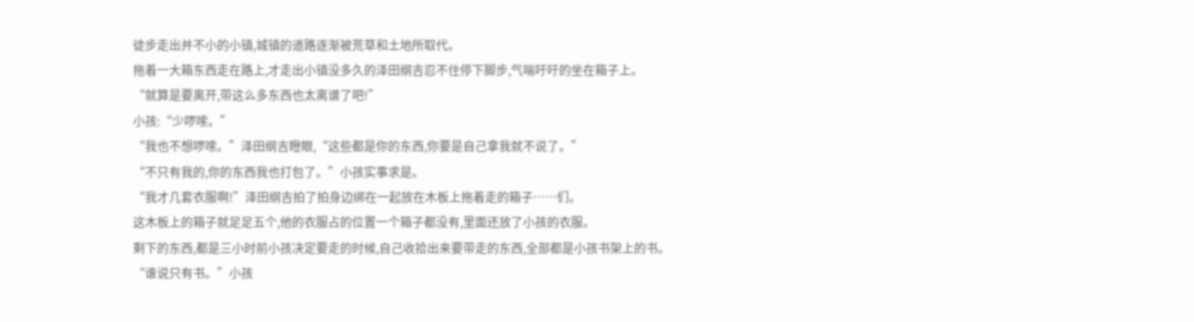徒步走出并不小的小镇,城镇的道路逐渐被荒草和土地所取代。
拖着一大箱东西走在路上,才走出小镇没多久的泽田纲吉忍不住停下脚步,气喘吁吁的坐在箱子上。
“就算是要离开,带这么多东西也太离谱了吧!”
小孩:“少啰嗦。”
“我也不想啰嗦。”泽田纲吉瞪眼,“这些都是你的东西,你要是自己拿我就不说了。”
“不只有我的,你的东西我也打包了。”小孩实事求是。
“我才几套衣服啊!”泽田纲吉拍了拍身边绑在一起放在木板上拖着走的箱子……们。
这木板上的箱子就足足五个,他的衣服占的位置一个箱子都没有,里面还放了小孩的衣服。
剩下的东西,都是三小时前小孩决定要走的时候,自己收拾出来要带走的东西,全部都是小孩书架上的书。
“谁说只有书。”小孩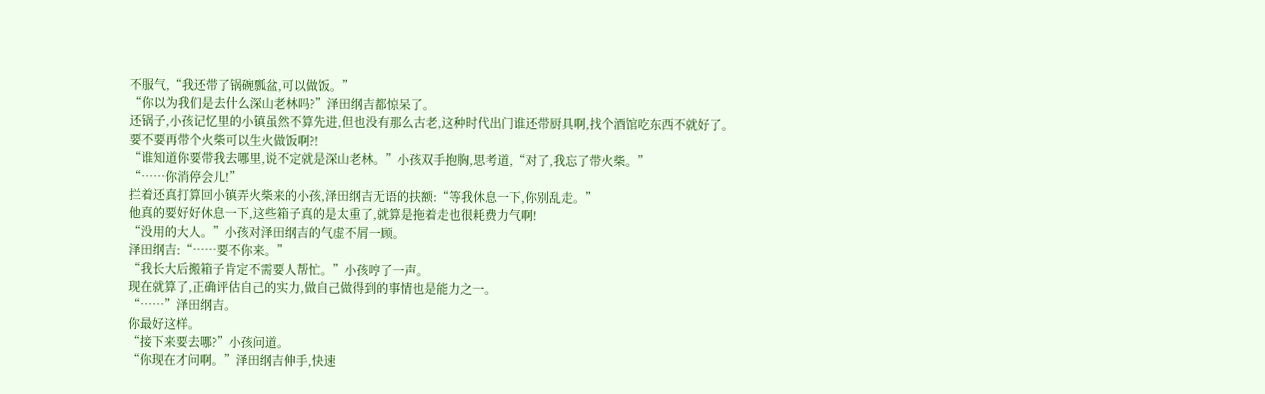不服气,“我还带了锅碗瓢盆,可以做饭。”
“你以为我们是去什么深山老林吗?”泽田纲吉都惊呆了。
还锅子,小孩记忆里的小镇虽然不算先进,但也没有那么古老,这种时代出门谁还带厨具啊,找个酒馆吃东西不就好了。
要不要再带个火柴可以生火做饭啊?!
“谁知道你要带我去哪里,说不定就是深山老林。”小孩双手抱胸,思考道,“对了,我忘了带火柴。”
“……你消停会儿!”
拦着还真打算回小镇弄火柴来的小孩,泽田纲吉无语的扶额:“等我休息一下,你别乱走。”
他真的要好好休息一下,这些箱子真的是太重了,就算是拖着走也很耗费力气啊!
“没用的大人。”小孩对泽田纲吉的气虚不屑一顾。
泽田纲吉:“……要不你来。”
“我长大后搬箱子肯定不需要人帮忙。”小孩哼了一声。
现在就算了,正确评估自己的实力,做自己做得到的事情也是能力之一。
“……”泽田纲吉。
你最好这样。
“接下来要去哪?”小孩问道。
“你现在才问啊。”泽田纲吉伸手,快速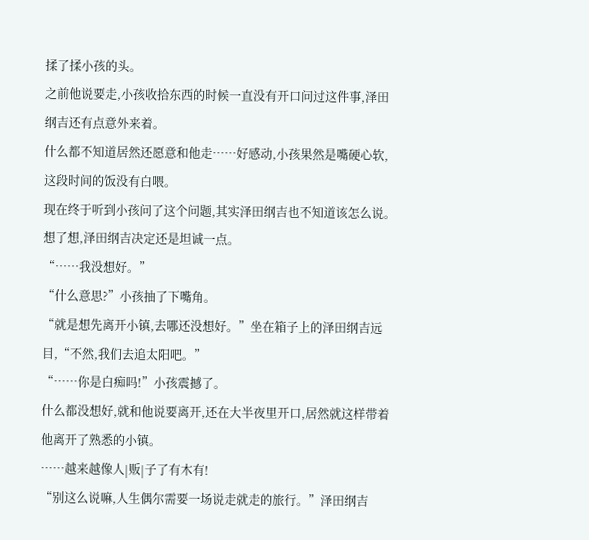揉了揉小孩的头。
之前他说要走,小孩收拾东西的时候一直没有开口问过这件事,泽田纲吉还有点意外来着。
什么都不知道居然还愿意和他走……好感动,小孩果然是嘴硬心软,这段时间的饭没有白喂。
现在终于听到小孩问了这个问题,其实泽田纲吉也不知道该怎么说。
想了想,泽田纲吉决定还是坦诚一点。
“……我没想好。”
“什么意思?”小孩抽了下嘴角。
“就是想先离开小镇,去哪还没想好。”坐在箱子上的泽田纲吉远目,“不然,我们去追太阳吧。”
“……你是白痴吗!”小孩震撼了。
什么都没想好,就和他说要离开,还在大半夜里开口,居然就这样带着他离开了熟悉的小镇。
……越来越像人|贩|子了有木有!
“别这么说嘛,人生偶尔需要一场说走就走的旅行。”泽田纲吉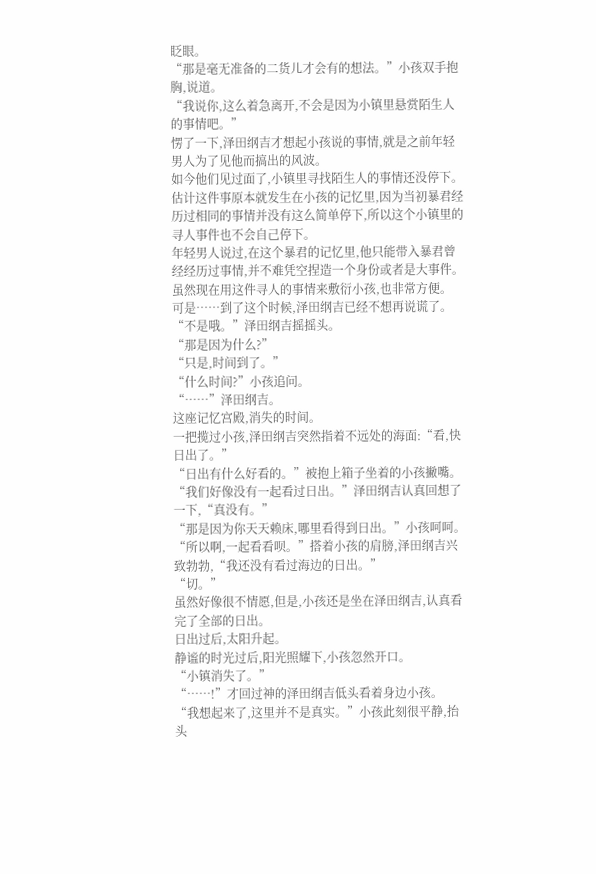眨眼。
“那是毫无准备的二货儿才会有的想法。”小孩双手抱胸,说道。
“我说你,这么着急离开,不会是因为小镇里悬赏陌生人的事情吧。”
愣了一下,泽田纲吉才想起小孩说的事情,就是之前年轻男人为了见他而搞出的风波。
如今他们见过面了,小镇里寻找陌生人的事情还没停下。
估计这件事原本就发生在小孩的记忆里,因为当初暴君经历过相同的事情并没有这么简单停下,所以这个小镇里的寻人事件也不会自己停下。
年轻男人说过,在这个暴君的记忆里,他只能带入暴君曾经经历过事情,并不难凭空捏造一个身份或者是大事件。
虽然现在用这件寻人的事情来敷衍小孩,也非常方便。
可是……到了这个时候,泽田纲吉已经不想再说谎了。
“不是哦。”泽田纲吉摇摇头。
“那是因为什么?”
“只是,时间到了。”
“什么时间?”小孩追问。
“……”泽田纲吉。
这座记忆宫殿,消失的时间。
一把揽过小孩,泽田纲吉突然指着不远处的海面:“看,快日出了。”
“日出有什么好看的。”被抱上箱子坐着的小孩撇嘴。
“我们好像没有一起看过日出。”泽田纲吉认真回想了一下,“真没有。”
“那是因为你天天赖床,哪里看得到日出。”小孩呵呵。
“所以啊,一起看看呗。”搭着小孩的肩膀,泽田纲吉兴致勃勃,“我还没有看过海边的日出。”
“切。”
虽然好像很不情愿,但是,小孩还是坐在泽田纲吉,认真看完了全部的日出。
日出过后,太阳升起。
静谧的时光过后,阳光照耀下,小孩忽然开口。
“小镇消失了。”
“……!”才回过神的泽田纲吉低头看着身边小孩。
“我想起来了,这里并不是真实。”小孩此刻很平静,抬头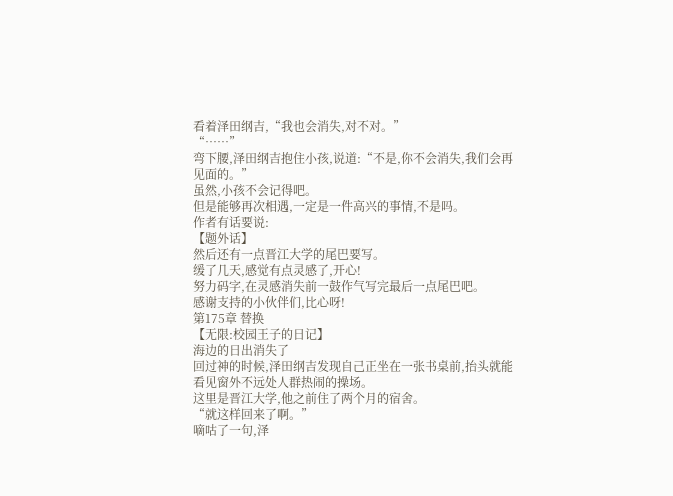看着泽田纲吉,“我也会消失,对不对。”
“……”
弯下腰,泽田纲吉抱住小孩,说道:“不是,你不会消失,我们会再见面的。”
虽然,小孩不会记得吧。
但是能够再次相遇,一定是一件高兴的事情,不是吗。
作者有话要说:
【题外话】
然后还有一点晋江大学的尾巴要写。
缓了几天,感觉有点灵感了,开心!
努力码字,在灵感消失前一鼓作气写完最后一点尾巴吧。
感谢支持的小伙伴们,比心呀!
第175章 替换
【无限:校园王子的日记】
海边的日出消失了
回过神的时候,泽田纲吉发现自己正坐在一张书桌前,抬头就能看见窗外不远处人群热闹的操场。
这里是晋江大学,他之前住了两个月的宿舍。
“就这样回来了啊。”
嘀咕了一句,泽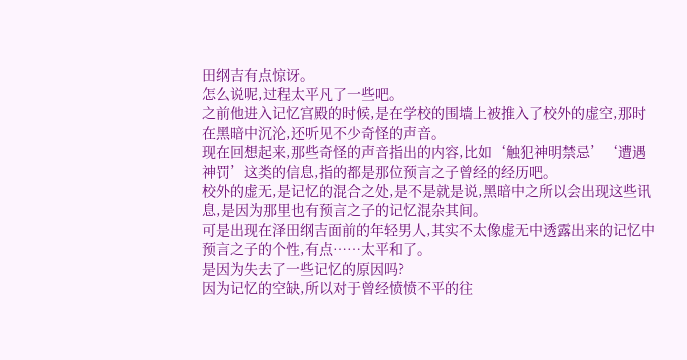田纲吉有点惊讶。
怎么说呢,过程太平凡了一些吧。
之前他进入记忆宫殿的时候,是在学校的围墙上被推入了校外的虚空,那时在黑暗中沉沦,还听见不少奇怪的声音。
现在回想起来,那些奇怪的声音指出的内容,比如‘触犯神明禁忌’‘遭遇神罚’这类的信息,指的都是那位预言之子曾经的经历吧。
校外的虚无,是记忆的混合之处,是不是就是说,黑暗中之所以会出现这些讯息,是因为那里也有预言之子的记忆混杂其间。
可是出现在泽田纲吉面前的年轻男人,其实不太像虚无中透露出来的记忆中预言之子的个性,有点……太平和了。
是因为失去了一些记忆的原因吗?
因为记忆的空缺,所以对于曾经愤愤不平的往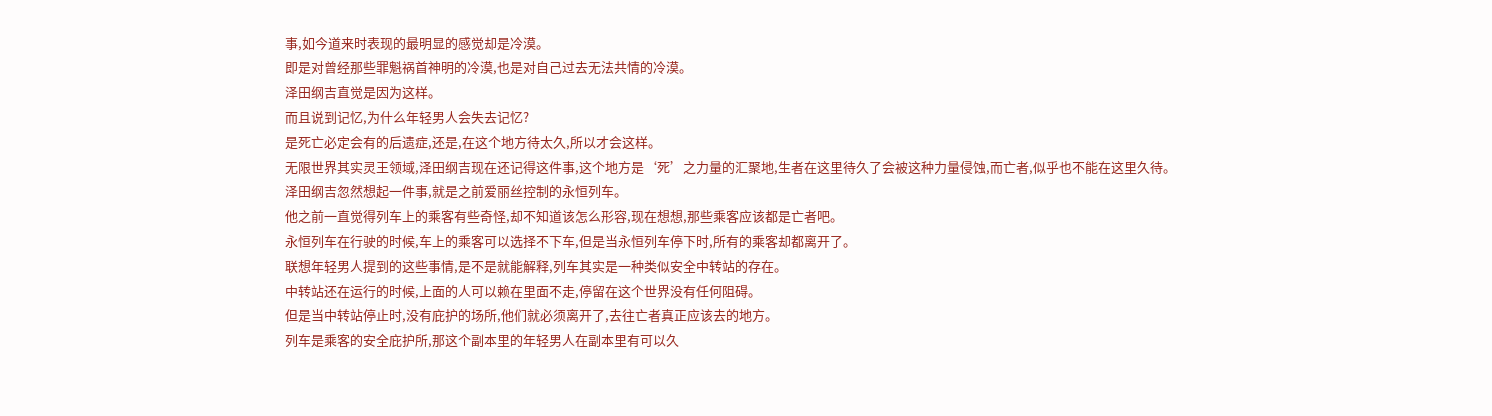事,如今道来时表现的最明显的感觉却是冷漠。
即是对曾经那些罪魁祸首神明的冷漠,也是对自己过去无法共情的冷漠。
泽田纲吉直觉是因为这样。
而且说到记忆,为什么年轻男人会失去记忆?
是死亡必定会有的后遗症,还是,在这个地方待太久,所以才会这样。
无限世界其实灵王领域,泽田纲吉现在还记得这件事,这个地方是‘死’之力量的汇聚地,生者在这里待久了会被这种力量侵蚀,而亡者,似乎也不能在这里久待。
泽田纲吉忽然想起一件事,就是之前爱丽丝控制的永恒列车。
他之前一直觉得列车上的乘客有些奇怪,却不知道该怎么形容,现在想想,那些乘客应该都是亡者吧。
永恒列车在行驶的时候,车上的乘客可以选择不下车,但是当永恒列车停下时,所有的乘客却都离开了。
联想年轻男人提到的这些事情,是不是就能解释,列车其实是一种类似安全中转站的存在。
中转站还在运行的时候,上面的人可以赖在里面不走,停留在这个世界没有任何阻碍。
但是当中转站停止时,没有庇护的场所,他们就必须离开了,去往亡者真正应该去的地方。
列车是乘客的安全庇护所,那这个副本里的年轻男人在副本里有可以久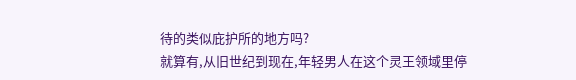待的类似庇护所的地方吗?
就算有,从旧世纪到现在,年轻男人在这个灵王领域里停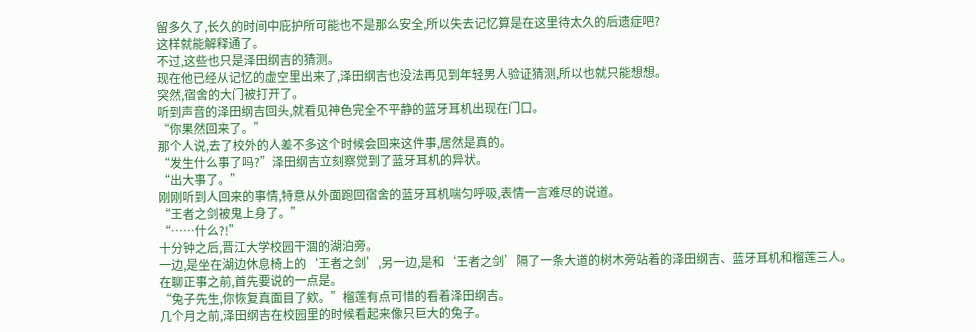留多久了,长久的时间中庇护所可能也不是那么安全,所以失去记忆算是在这里待太久的后遗症吧?
这样就能解释通了。
不过,这些也只是泽田纲吉的猜测。
现在他已经从记忆的虚空里出来了,泽田纲吉也没法再见到年轻男人验证猜测,所以也就只能想想。
突然,宿舍的大门被打开了。
听到声音的泽田纲吉回头,就看见神色完全不平静的蓝牙耳机出现在门口。
“你果然回来了。”
那个人说,去了校外的人差不多这个时候会回来这件事,居然是真的。
“发生什么事了吗?”泽田纲吉立刻察觉到了蓝牙耳机的异状。
“出大事了。”
刚刚听到人回来的事情,特意从外面跑回宿舍的蓝牙耳机喘匀呼吸,表情一言难尽的说道。
“王者之剑被鬼上身了。”
“……什么?!”
十分钟之后,晋江大学校园干涸的湖泊旁。
一边,是坐在湖边休息椅上的‘王者之剑’,另一边,是和‘王者之剑’隔了一条大道的树木旁站着的泽田纲吉、蓝牙耳机和榴莲三人。
在聊正事之前,首先要说的一点是。
“兔子先生,你恢复真面目了欸。”榴莲有点可惜的看着泽田纲吉。
几个月之前,泽田纲吉在校园里的时候看起来像只巨大的兔子。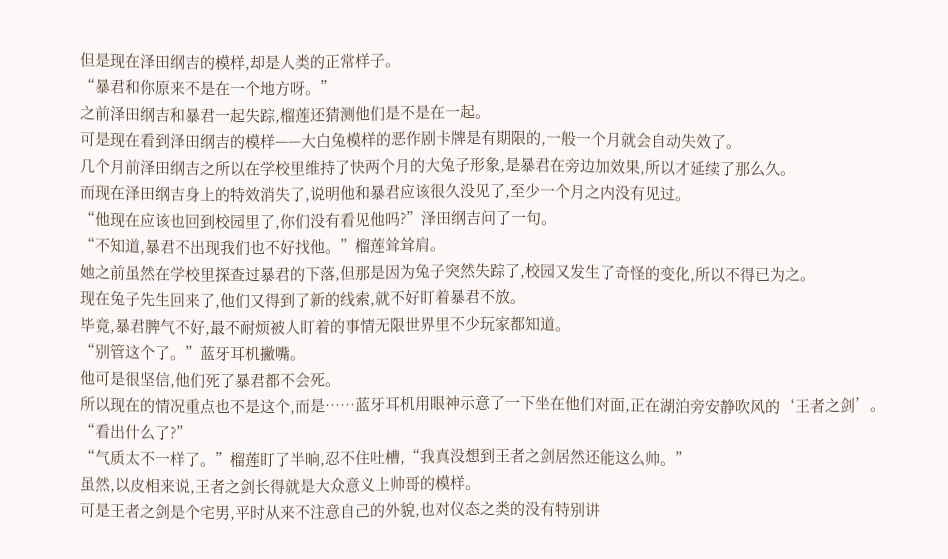但是现在泽田纲吉的模样,却是人类的正常样子。
“暴君和你原来不是在一个地方呀。”
之前泽田纲吉和暴君一起失踪,榴莲还猜测他们是不是在一起。
可是现在看到泽田纲吉的模样——大白兔模样的恶作剧卡牌是有期限的,一般一个月就会自动失效了。
几个月前泽田纲吉之所以在学校里维持了快两个月的大兔子形象,是暴君在旁边加效果,所以才延续了那么久。
而现在泽田纲吉身上的特效消失了,说明他和暴君应该很久没见了,至少一个月之内没有见过。
“他现在应该也回到校园里了,你们没有看见他吗?”泽田纲吉问了一句。
“不知道,暴君不出现我们也不好找他。”榴莲耸耸肩。
她之前虽然在学校里探查过暴君的下落,但那是因为兔子突然失踪了,校园又发生了奇怪的变化,所以不得已为之。
现在兔子先生回来了,他们又得到了新的线索,就不好盯着暴君不放。
毕竟,暴君脾气不好,最不耐烦被人盯着的事情无限世界里不少玩家都知道。
“别管这个了。”蓝牙耳机撇嘴。
他可是很坚信,他们死了暴君都不会死。
所以现在的情况重点也不是这个,而是……蓝牙耳机用眼神示意了一下坐在他们对面,正在湖泊旁安静吹风的‘王者之剑’。
“看出什么了?”
“气质太不一样了。”榴莲盯了半晌,忍不住吐槽,“我真没想到王者之剑居然还能这么帅。”
虽然,以皮相来说,王者之剑长得就是大众意义上帅哥的模样。
可是王者之剑是个宅男,平时从来不注意自己的外貌,也对仪态之类的没有特别讲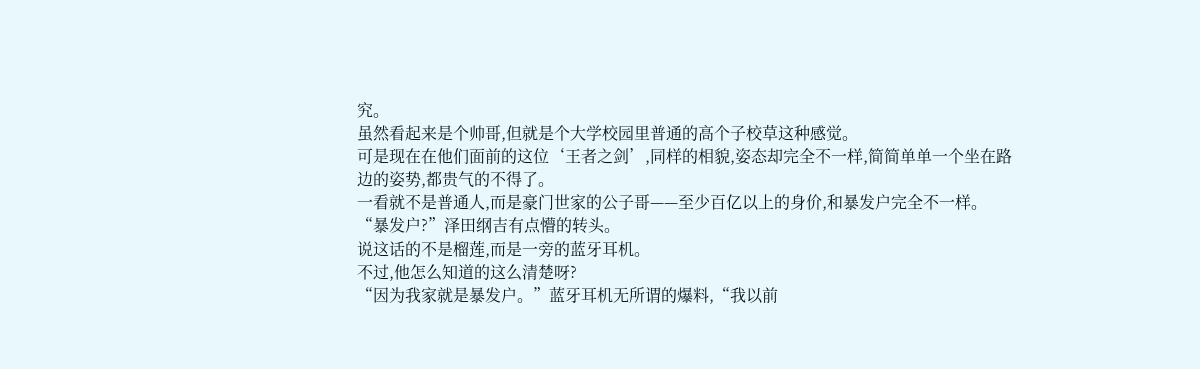究。
虽然看起来是个帅哥,但就是个大学校园里普通的高个子校草这种感觉。
可是现在在他们面前的这位‘王者之剑’,同样的相貌,姿态却完全不一样,简简单单一个坐在路边的姿势,都贵气的不得了。
一看就不是普通人,而是豪门世家的公子哥——至少百亿以上的身价,和暴发户完全不一样。
“暴发户?”泽田纲吉有点懵的转头。
说这话的不是榴莲,而是一旁的蓝牙耳机。
不过,他怎么知道的这么清楚呀?
“因为我家就是暴发户。”蓝牙耳机无所谓的爆料,“我以前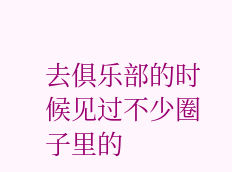去俱乐部的时候见过不少圈子里的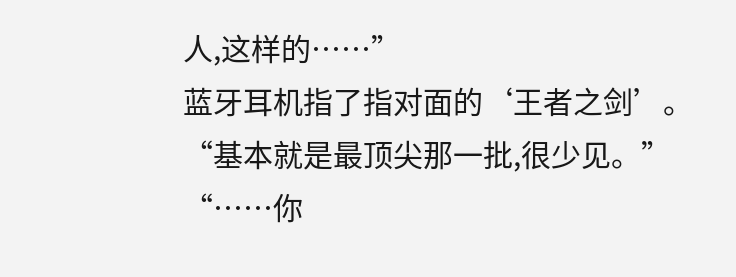人,这样的……”
蓝牙耳机指了指对面的‘王者之剑’。
“基本就是最顶尖那一批,很少见。”
“……你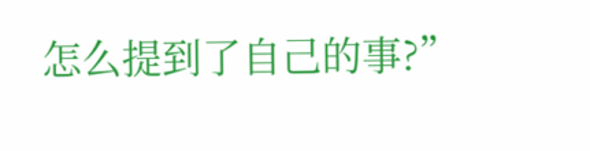怎么提到了自己的事?”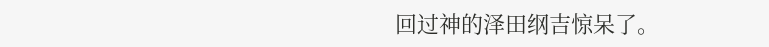回过神的泽田纲吉惊呆了。